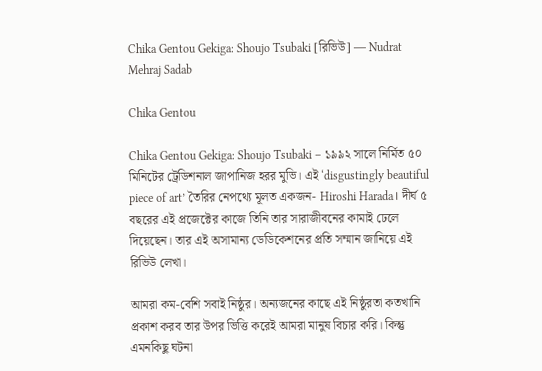Chika Gentou Gekiga: Shoujo Tsubaki [রিভিউ] — Nudrat Mehraj Sadab

Chika Gentou

Chika Gentou Gekiga: Shoujo Tsubaki – ১৯৯২ সালে নির্মিত ৫০ মিনিটের ট্রেডিশনাল জাপানিজ হরর মুভি। এই ‘disgustingly beautiful piece of art’ তৈরির নেপথ্যে মূলত একজন- Hiroshi Harada। দীর্ঘ ৫ বছরের এই প্রজেক্টের কাজে তিনি তার সারাজীবনের কামাই ঢেলে দিয়েছেন। তার এই অসামান্য ডেডিকেশনের প্রতি সম্মান জানিয়ে এই রিভিউ লেখা।

আমরা কম-বেশি সবাই নিষ্ঠুর। অন্যজনের কাছে এই নিষ্ঠুরতা কতখানি প্রকাশ করব তার উপর ভিত্তি করেই আমরা মানুষ বিচার করি। কিন্তু এমনকিছু ঘটনা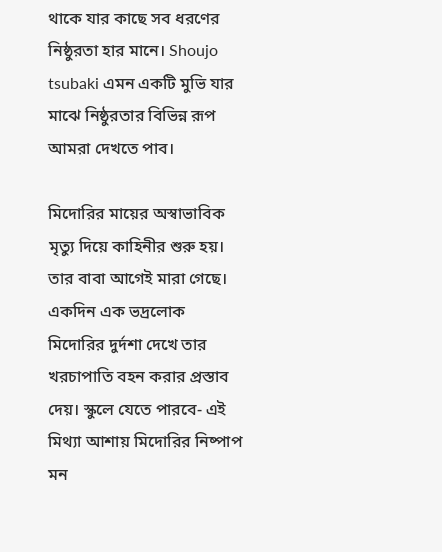থাকে যার কাছে সব ধরণের নিষ্ঠুরতা হার মানে। Shoujo tsubaki এমন একটি মুভি যার মাঝে নিষ্ঠুরতার বিভিন্ন রূপ আমরা দেখতে পাব।

মিদোরির মায়ের অস্বাভাবিক মৃত্যু দিয়ে কাহিনীর শুরু হয়। তার বাবা আগেই মারা গেছে। একদিন এক ভদ্রলোক মিদোরির দুর্দশা দেখে তার খরচাপাতি বহন করার প্রস্তাব দেয়। স্কুলে যেতে পারবে- এই মিথ্যা আশায় মিদোরির নিষ্পাপ মন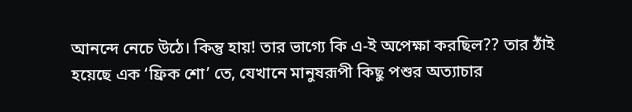আনন্দে নেচে উঠে। কিন্তু হায়! তার ভাগ্যে কি এ-ই অপেক্ষা করছিল?? তার ঠাঁই হয়েছে এক ‘ফ্রিক শো’ তে, যেখানে মানুষরূপী কিছু পশুর অত্যাচার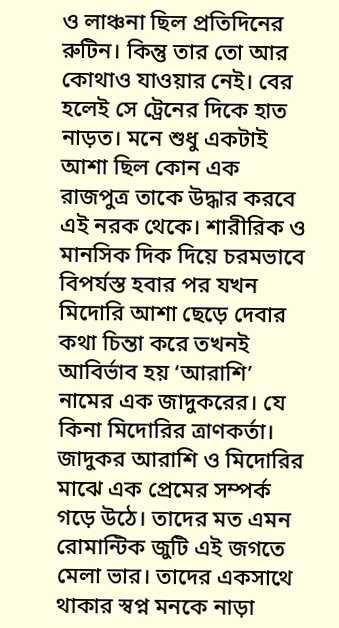ও লাঞ্চনা ছিল প্রতিদিনের রুটিন। কিন্তু তার তো আর কোথাও যাওয়ার নেই। বের হলেই সে ট্রেনের দিকে হাত নাড়ত। মনে শুধু একটাই আশা ছিল কোন এক রাজপুত্র তাকে উদ্ধার করবে এই নরক থেকে। শারীরিক ও মানসিক দিক দিয়ে চরমভাবে বিপর্যস্ত হবার পর যখন মিদোরি আশা ছেড়ে দেবার কথা চিন্তা করে তখনই আবির্ভাব হয় ‘আরাশি’ নামের এক জাদুকরের। যে কিনা মিদোরির ত্রাণকর্তা।
জাদুকর আরাশি ও মিদোরির মাঝে এক প্রেমের সম্পর্ক গড়ে উঠে। তাদের মত এমন রোমান্টিক জুটি এই জগতে মেলা ভার। তাদের একসাথে থাকার স্বপ্ন মনকে নাড়া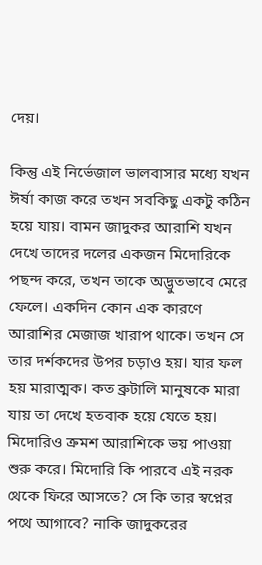দেয়।

কিন্তু এই নির্ভেজাল ভালবাসার মধ্যে যখন ঈর্ষা কাজ করে তখন সবকিছু একটু কঠিন হয়ে যায়। বামন জাদুকর আরাশি যখন দেখে তাদের দলের একজন মিদোরিকে পছন্দ করে, তখন তাকে অদ্ভুতভাবে মেরে ফেলে। একদিন কোন এক কারণে আরাশির মেজাজ খারাপ থাকে। তখন সে তার দর্শকদের উপর চড়াও হয়। যার ফল হয় মারাত্মক। কত ব্রুটালি মানুষকে মারা যায় তা দেখে হতবাক হয়ে যেতে হয়। মিদোরিও ক্রমশ আরাশিকে ভয় পাওয়া শুরু করে। মিদোরি কি পারবে এই নরক থেকে ফিরে আসতে? সে কি তার স্বপ্নের পথে আগাবে? নাকি জাদুকরের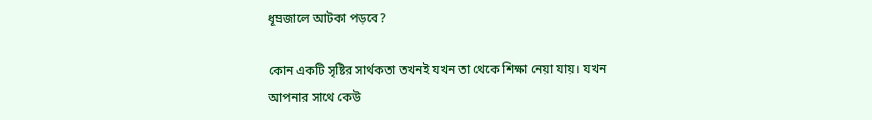ধূম্রজালে আটকা পড়বে?

কোন একটি সৃষ্টির সার্থকতা তখনই যখন তা থেকে শিক্ষা নেয়া যায়। যখন আপনার সাথে কেউ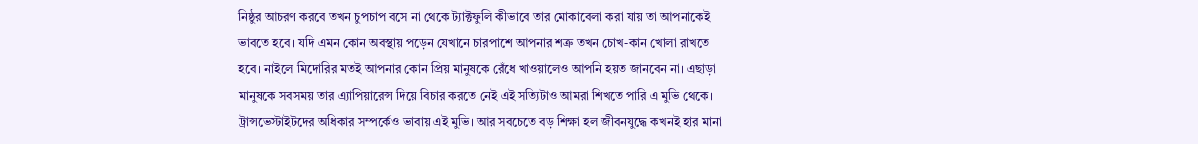নিষ্ঠুর আচরণ করবে তখন চুপচাপ বসে না থেকে ট্যাক্টফুলি কীভাবে তার মোকাবেলা করা যায় তা আপনাকেই ভাবতে হবে। যদি এমন কোন অবস্থায় পড়েন যেখানে চারপাশে আপনার শত্রু তখন চোখ-কান খোলা রাখতে হবে। নাইলে মিদোরির মতই আপনার কোন প্রিয় মানুষকে রেঁধে খাওয়ালেও আপনি হয়ত জানবেন না। এছাড়া মানুষকে সবসময় তার এ্যাপিয়ারেন্স দিয়ে বিচার করতে নেই এই সত্যিটাও আমরা শিখতে পারি এ মুভি থেকে। ট্রান্সভেস্টাইটদের অধিকার সম্পর্কেও ভাবায় এই মুভি। আর সবচেতে বড় শিক্ষা হল জীবনযুদ্ধে কখনই হার মানা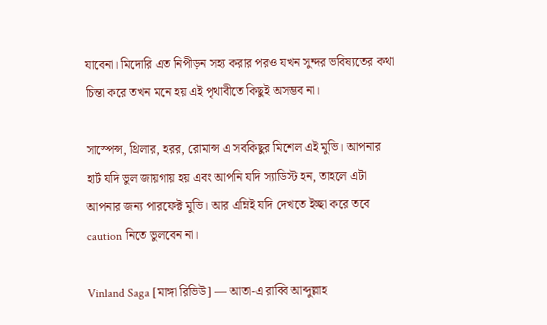যাবেনা। মিদোরি এত নিপীড়ন সহ্য করার পরও যখন সুন্দর ভবিষ্যতের কথা চিন্তা করে তখন মনে হয় এই পৃথাবীতে কিছুই অসম্ভব না।

সাস্পেন্স, থ্রিলার, হরর, রোমান্স এ সবকিছুর মিশেল এই মুভি। আপনার হার্ট যদি ভুল জায়গায় হয় এবং আপনি যদি স্যাডিস্ট হন, তাহলে এটা আপনার জন্য পারফেক্ট মুভি। আর এম্নিই যদি দেখতে ইচ্ছা করে তবে caution নিতে ভুলবেন না।

Vinland Saga [মাঙ্গা রিভিউ] — আতা-এ রাব্বি আব্দুল্লাহ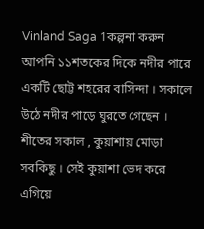Vinland Saga 1কল্পনা করুন আপনি ১১শতকের দিকে নদীর পারে একটি ছোট্ট শহরের বাসিন্দা । সকালে উঠে নদীর পাড়ে ঘুরতে গেছেন । শীতের সকাল , কুয়াশায় মোড়া সবকিছু । সেই কুয়াশা ভেদ করে এগিয়ে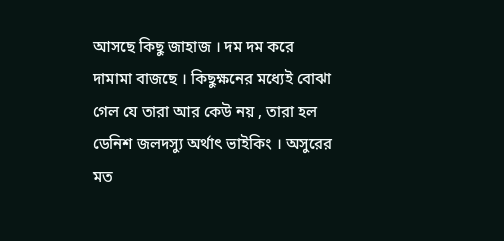আসছে কিছু জাহাজ । দম দম করে দামামা বাজছে । কিছুক্ষনের মধ্যেই বোঝা গেল যে তারা আর কেউ নয় , তারা হল ডেনিশ জলদস্যু অর্থাত্‍ ভাইকিং । অসুরের মত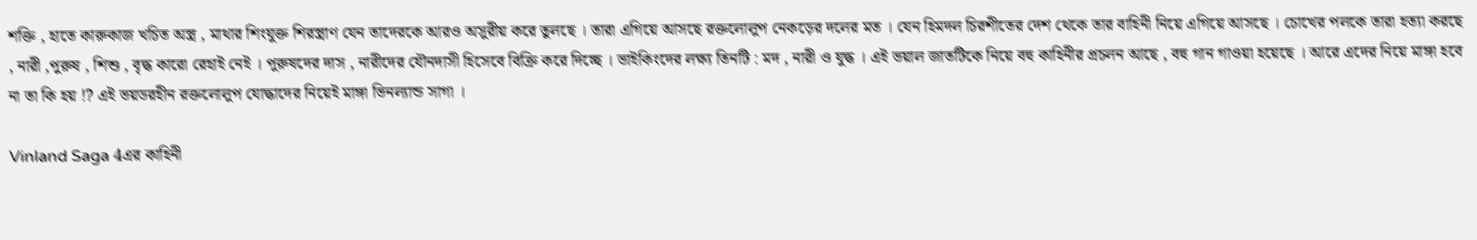শক্তি , হাতে কারুকাজ খচিত অস্ত্র , মাথার শিংযুক্ত শিরস্ত্রাণ যেন তাদেরকে আরও অসুরীয় করে তুলছে । তারা এগিয়ে আসছে রক্তলোলুপ নেকড়ের দলের মত । যেন হিমদল চিরশীতের দেশ থেকে তার বাহিনী নিয়ে এগিয়ে আসছে । চোখের পলকে তারা হত্যা করছে , নারী ,পুরুষ , শিশু , বৃদ্ধ কারো রেহাই নেই । পুরুষদের দাস , নারীদের যৌনদাসী হিসেবে বিক্রি করে দিচ্ছে । ভাইকিংদের লক্ষ্য তিনটি : মদ , নারী ও যুদ্ধ । এই ভয়াল জাতটিকে নিয়ে বহু কাহিনীর প্রচলন আছে , বহু গান গাওয়া হয়েছে । আরে এদের নিয়ে মাঙ্গা হবে না তা কি হয় !? এই ভয়ডরহীন রক্তলোলুপ যোদ্ধাদের নিয়েই মাঙ্গা ভিনল্যান্ড সাগা ।

Vinland Saga 4এর কাহিনী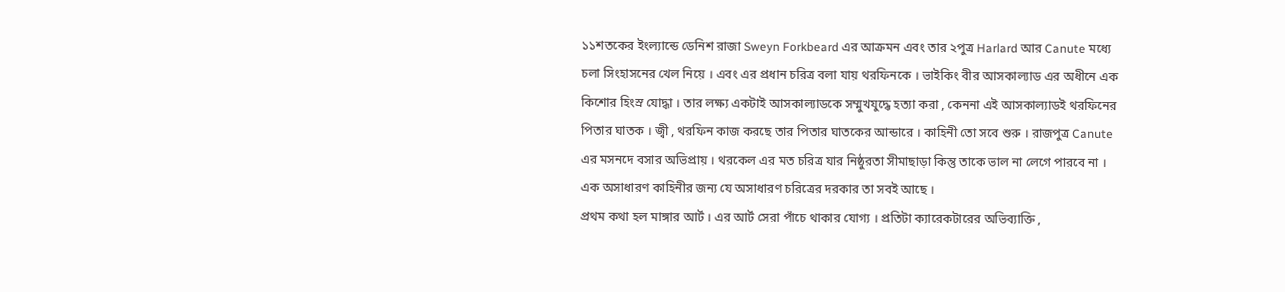১১শতকের ইংল্যান্ডে ডেনিশ রাজা Sweyn Forkbeard এর আক্রমন এবং তার ২পুত্র Harlard আর Canute মধ্যে চলা সিংহাসনের খেল নিয়ে । এবং এর প্রধান চরিত্র বলা যায় থরফিনকে । ভাইকিং বীর আসকাল্যাড এর অধীনে এক কিশোর হিংস্র যোদ্ধা । তার লক্ষ্য একটাই আসকাল্যাডকে সম্মুখযুদ্ধে হত্যা করা , কেননা এই আসকাল্যাডই থরফিনের পিতার ঘাতক । জ্বী , থরফিন কাজ করছে তার পিতার ঘাতকের আন্ডারে । কাহিনী তো সবে শুরু । রাজপুত্র Canute এর মসনদে বসার অভিপ্রায় । থরকেল এর মত চরিত্র যার নিষ্ঠুরতা সীমাছাড়া কিন্তু তাকে ভাল না লেগে পারবে না । এক অসাধারণ কাহিনীর জন্য যে অসাধারণ চরিত্রের দরকার তা সবই আছে ।
প্রথম কথা হল মাঙ্গার আর্ট । এর আর্ট সেরা পাঁচে থাকার যোগ্য । প্রতিটা ক্যারেকটারের অভিব্যাক্তি ,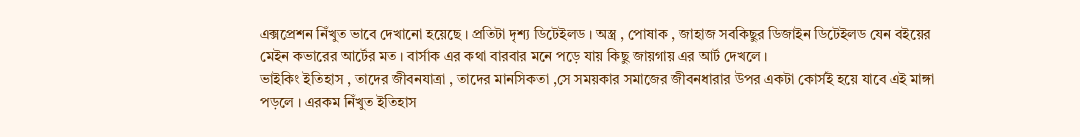এক্সপ্রেশন নিঁখুত ভাবে দেখানো হয়েছে । প্রতিটা দৃশ্য ডিটেইলড । অস্ত্র , পোষাক , জাহাজ সবকিছুর ডিজাইন ডিটেইলড যেন বইয়ের মেইন কভারের আর্টের মত । বার্সাক এর কথা বারবার মনে পড়ে যায় কিছু জায়গায় এর আর্ট দেখলে ।
ভাইকিং ইতিহাস , তাদের জীবনযাত্রা , তাদের মানসিকতা ,সে সময়কার সমাজের জীবনধারার উপর একটা কোর্সই হয়ে যাবে এই মাঙ্গা পড়লে । এরকম নিঁখুত ইতিহাস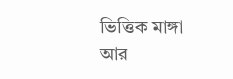ভিত্তিক মাঙ্গা আর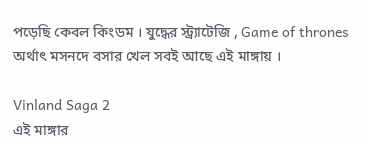পড়েছি কেবল কিংডম । যুদ্ধের স্ট্র্যাটেজি , Game of thrones অর্থাত্‍ মসনদে বসার খেল সবই আছে এই মাঙ্গায় ।

Vinland Saga 2
এই মাঙ্গার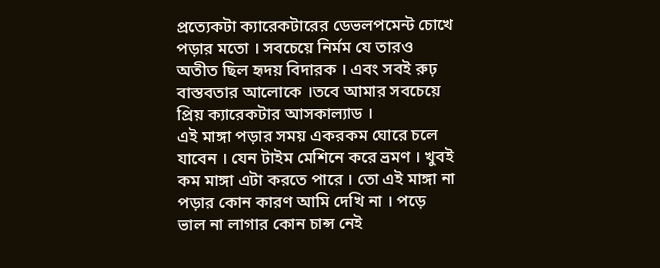প্রত্যেকটা ক্যারেকটারের ডেভলপমেন্ট চোখে পড়ার মতো । সবচেয়ে নির্মম যে তারও অতীত ছিল হৃদয় বিদারক । এবং সবই রুঢ় বাস্তবতার আলোকে ।তবে আমার সবচেয়ে প্রিয় ক্যারেকটার আসকাল্যাড ।
এই মাঙ্গা পড়ার সময় একরকম ঘোরে চলে যাবেন । যেন টাইম মেশিনে করে ভ্রমণ । খুবই কম মাঙ্গা এটা করতে পারে । তো এই মাঙ্গা না পড়ার কোন কারণ আমি দেখি না । পড়ে ভাল না লাগার কোন চান্স নেই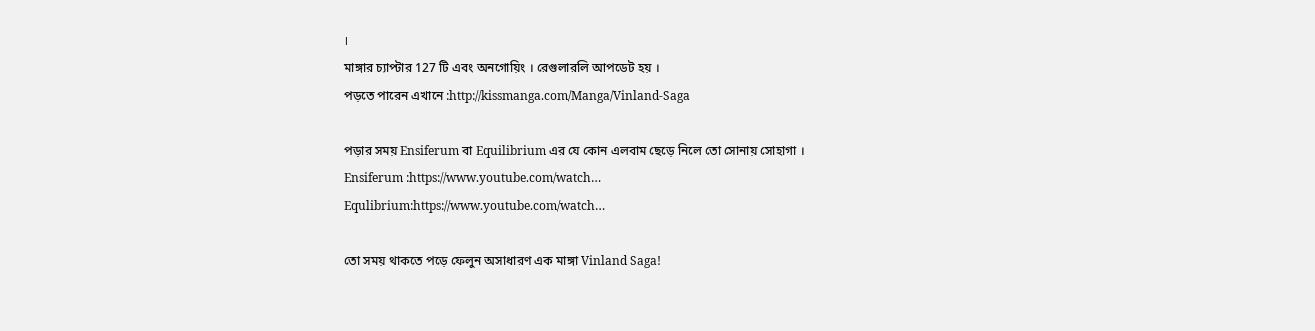।
মাঙ্গার চ্যাপ্টার 127 টি এবং অনগোয়িং । রেগুলারলি আপডেট হয় ।
পড়তে পারেন এখানে :http://kissmanga.com/Manga/Vinland-Saga

পড়ার সময় Ensiferum বা Equilibrium এর যে কোন এলবাম ছেড়ে নিলে তো সোনায় সোহাগা ।
Ensiferum :https://www.youtube.com/watch…
Equlibrium:https://www.youtube.com/watch…

তো সময় থাকতে পড়ে ফেলুন অসাধারণ এক মাঙ্গা Vinland Saga!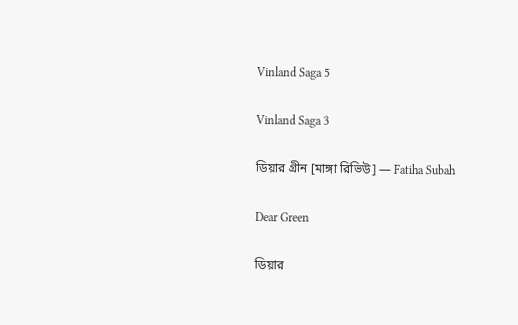Vinland Saga 5

Vinland Saga 3

ডিয়ার গ্রীন [মাঙ্গা রিভিউ] — Fatiha Subah

Dear Green

ডিয়ার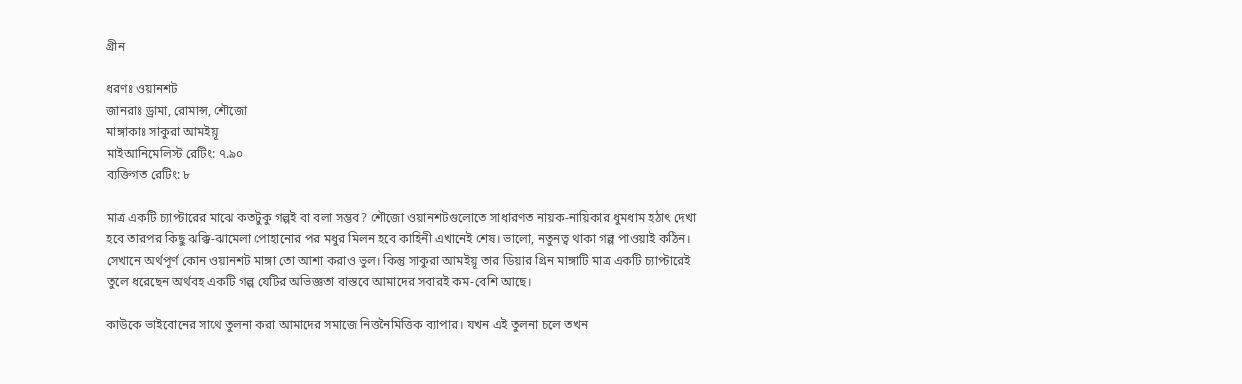গ্রীন

ধরণঃ ওয়ানশট
জানরাঃ ড্রামা, রোমান্স, শৌজো
মাঙ্গাকাঃ সাকুরা আমইয়ূ
মাইআনিমেলিস্ট রেটিং: ৭.৯০
ব্যক্তিগত রেটিং: ৮

মাত্র একটি চ্যাপ্টারের মাঝে কতটুকু গল্পই বা বলা সম্ভব? শৌজো ওয়ানশটগুলোতে সাধারণত নায়ক-নায়িকার ধুমধাম হঠাৎ দেখা হবে তারপর কিছু ঝক্কি-ঝামেলা পোহানোর পর মধুর মিলন হবে কাহিনী এখানেই শেষ। ভালো, নতুনত্ব থাকা গল্প পাওয়াই কঠিন। সেখানে অর্থপূর্ণ কোন ওয়ানশট মাঙ্গা তো আশা করাও ভুল। কিন্তু সাকুরা আমইয়ূ তার ডিয়ার গ্রিন মাঙ্গাটি মাত্র একটি চ্যাপ্টারেই তুলে ধরেছেন অর্থবহ একটি গল্প যেটির অভিজ্ঞতা বাস্তবে আমাদের সবারই কম-বেশি আছে।

কাউকে ভাইবোনের সাথে তুলনা করা আমাদের সমাজে নিত্তনৈমিত্তিক ব্যাপার। যখন এই তুলনা চলে তখন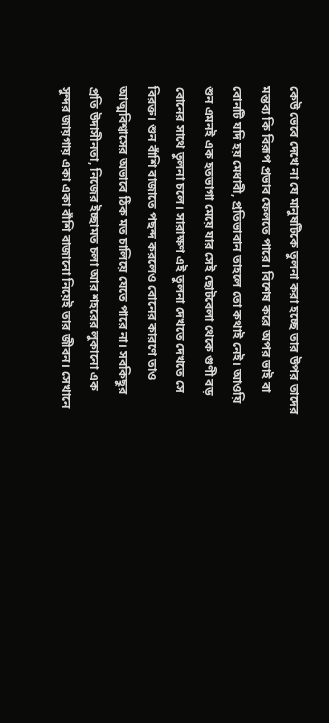কেউ ভেবে দেখে না যে মানুষটিকে তুলনা করা হচ্ছে তার উপর তাদের মন্তব্য কি বিরূপ প্রভাব ফেলতে পারে। বিশেষ করে অপর ভাই বা বোনটি যদি হয় মেধাবী, প্রতিভাবান তাহলে তো কথাই নেই। আওয়ি শুন এমনই এক হতভাগা মেয়ে যার সেই ছোটবেলা থেকে গুণী বড় বোনের সাথে তুলনা চলে। সারাক্ষণ এই তুলনা দেখতে দেখতে সে বিরক্ত। শুন বাঁশি বাজাতে পছন্দ করলেও বোনের কারণে তাও আত্মবিশ্বাসের অভাবে ঠিক মত চালিয়ে যেতে পারে না। সবকিছুর প্রতি উদাসীনতা, নিজের ইচ্ছামত চলা আর শহরের লুকানো এক সুন্দর জায়গায় একা একা বাঁশি বাজানো নিয়েই তার জীবন। সেখানে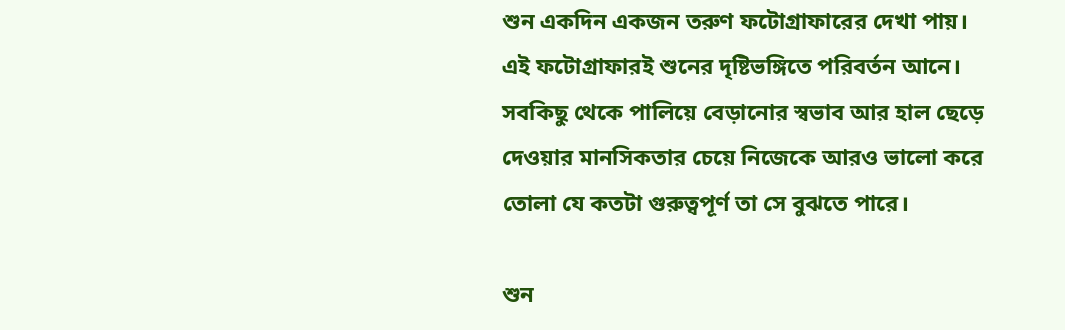শুন একদিন একজন তরুণ ফটোগ্রাফারের দেখা পায়। এই ফটোগ্রাফারই শুনের দৃষ্টিভঙ্গিতে পরিবর্তন আনে। সবকিছু থেকে পালিয়ে বেড়ানোর স্বভাব আর হাল ছেড়ে দেওয়ার মানসিকতার চেয়ে নিজেকে আরও ভালো করে তোলা যে কতটা গুরুত্বপূর্ণ তা সে বুঝতে পারে।

শুন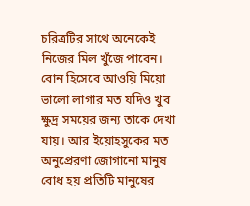চরিত্রটির সাথে অনেকেই নিজের মিল খুঁজে পাবেন। বোন হিসেবে আওয়ি মিয়ো ভালো লাগার মত যদিও খুব ক্ষুদ্র সময়ের জন্য তাকে দেখা যায়। আর ইয়োহসুকের মত অনুপ্রেরণা জোগানো মানুষ বোধ হয় প্রতিটি মানুষের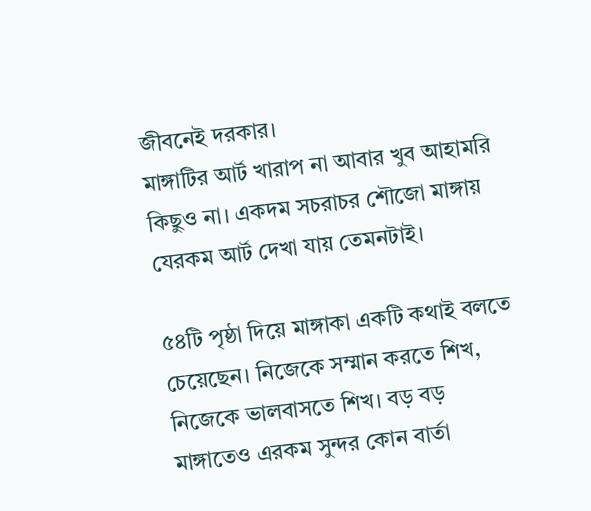জীবনেই দরকার।
মাঙ্গাটির আর্ট খারাপ না আবার খুব আহামরি কিছুও না। একদম সচরাচর শৌজো মাঙ্গায় যেরকম আর্ট দেখা যায় তেমনটাই।

৫৪টি পৃষ্ঠা দিয়ে মাঙ্গাকা একটি কথাই বলতে চেয়েছেন। নিজেকে সম্মান করতে শিখ, নিজেকে ভালবাসতে শিখ। বড় বড় মাঙ্গাতেও এরকম সুন্দর কোন বার্তা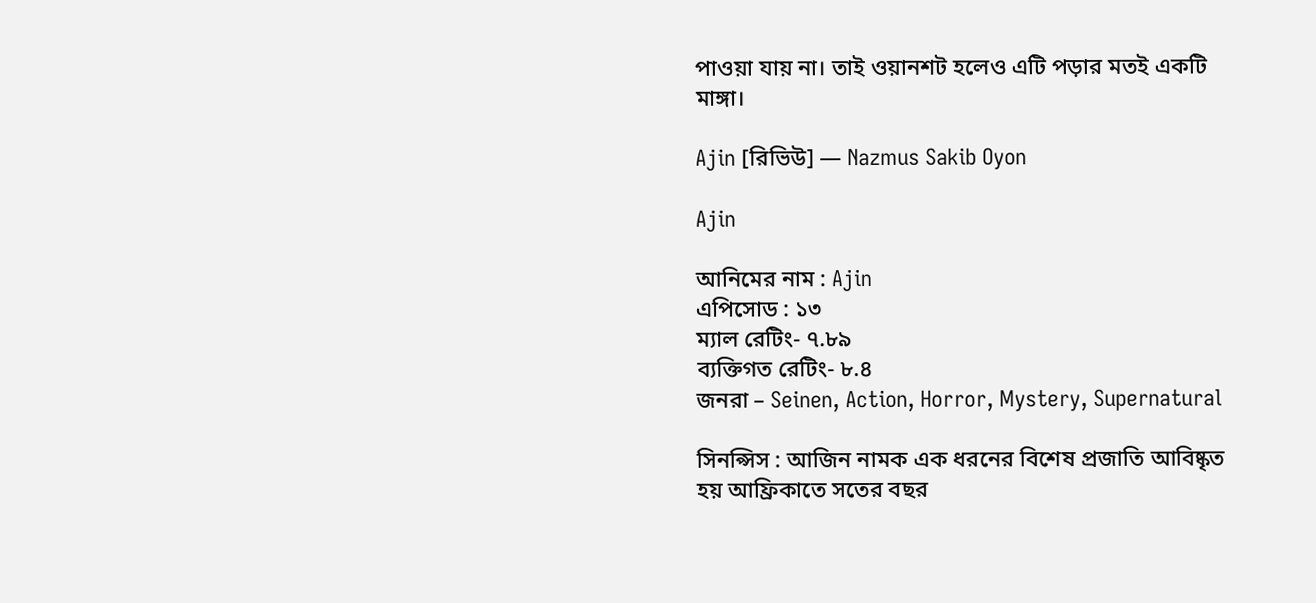পাওয়া যায় না। তাই ওয়ানশট হলেও এটি পড়ার মতই একটি মাঙ্গা।

Ajin [রিভিউ] — Nazmus Sakib Oyon

Ajin

আনিমের নাম : Ajin
এপিসোড : ১৩
ম্যাল রেটিং- ৭.৮৯
ব্যক্তিগত রেটিং- ৮.৪
জনরা – Seinen, Action, Horror, Mystery, Supernatural

সিনপ্সিস : আজিন নামক এক ধরনের বিশেষ প্রজাতি আবিষ্কৃত হয় আফ্রিকাতে সতের বছর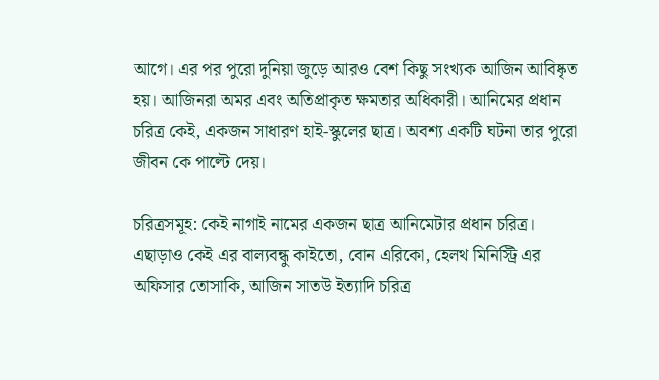আগে। এর পর পুরো দুনিয়া জুড়ে আরও বেশ কিছু সংখ্যক আজিন আবিষ্কৃত হয়। আজিনরা অমর এবং অতিপ্রাকৃত ক্ষমতার অধিকারী। আনিমের প্রধান চরিত্র কেই, একজন সাধারণ হাই-স্কুলের ছাত্র। অবশ্য একটি ঘটনা তার পুরো জীবন কে পাল্টে দেয়।

চরিত্রসমূহ: কেই নাগাই নামের একজন ছাত্র আনিমেটার প্রধান চরিত্র। এছাড়াও কেই এর বাল্যবন্ধু কাইতো, বোন এরিকো, হেলথ মিনিস্ট্রি এর অফিসার তোসাকি, আজিন সাতউ ইত্যাদি চরিত্র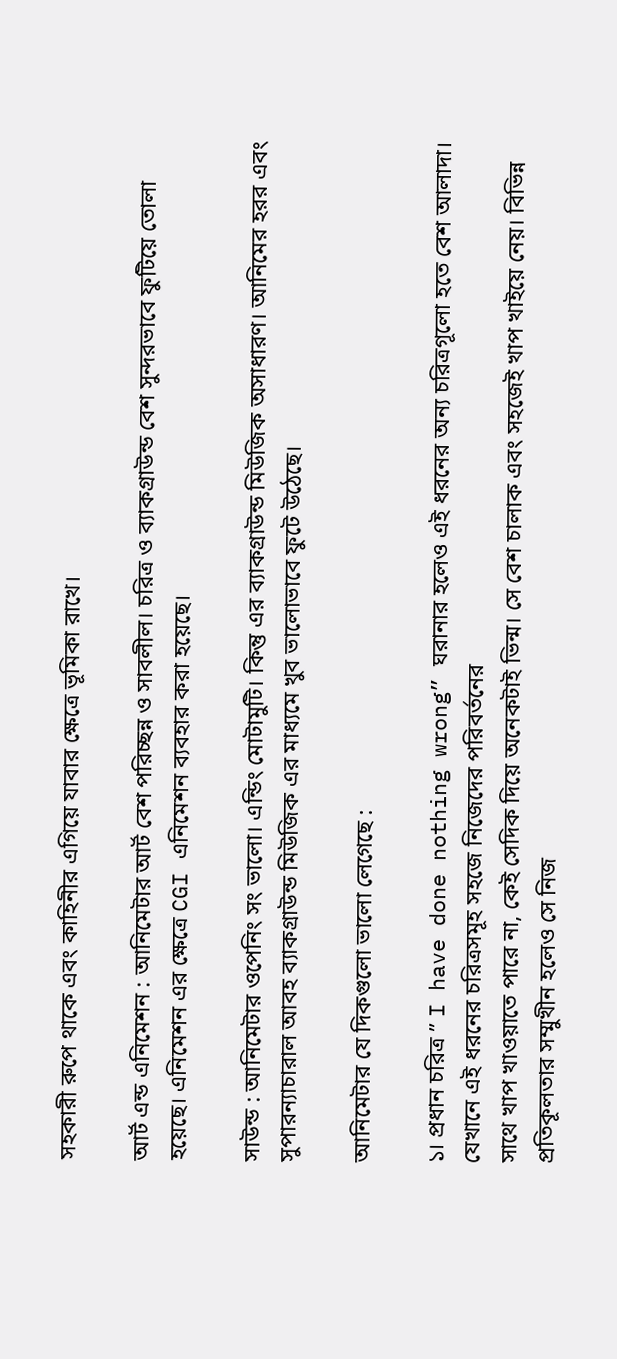সহকারী রুপে থাকে এবং কাহিনীর এগিয়ে যাবার ক্ষেত্রে ভূমিকা রাখে।

আর্ট এন্ড এনিমেশন : আনিমেটার আর্ট বেশ পরিচ্ছন্ন ও সাবলীল। চরিত্র ও ব্যাকগ্রাউন্ড বেশ সুন্দরভাবে ফুটিয়ে তোলা হয়েছে। এনিমেশন এর ক্ষেত্রে CGI এনিমেশন ব্যবহার করা হয়েছে।

সাউন্ড : আনিমেটার ওপেনিং সং ভালো। এন্ডিং মোটামুটি। কিন্তু এর ব্যাকগ্রাউন্ড মিউজিক অসাধারণ। আনিমের হরর এবং সুপারন্যাচারাল আবহ ব্যাকগ্রাউন্ড মিউজিক এর মাধ্যমে খুব ভালোভাবে ফুটে উঠেছে।

আনিমেটার যে দিকগুলো ভালো লেগেছে :

১। প্রধান চরিত্র ” I have done nothing wrong” ঘরানার হলেও এই ধরনের অন্য চরিত্রগূলো হতে বেশ আলাদা। যেখানে এই ধরনের চরিত্রসমূহ সহজে নিজেদের পরিবর্তনের
সাথে খাপ খাওয়াতে পারে না, কেই সেদিক দিয়ে অনেকটাই ভিন্ম। সে বেশ চালাক এবং সহজেই খাপ খাইয়ে নেয়। বিভিন্ন প্রতিকূলতার সম্মুখীন হলেও সে নিজ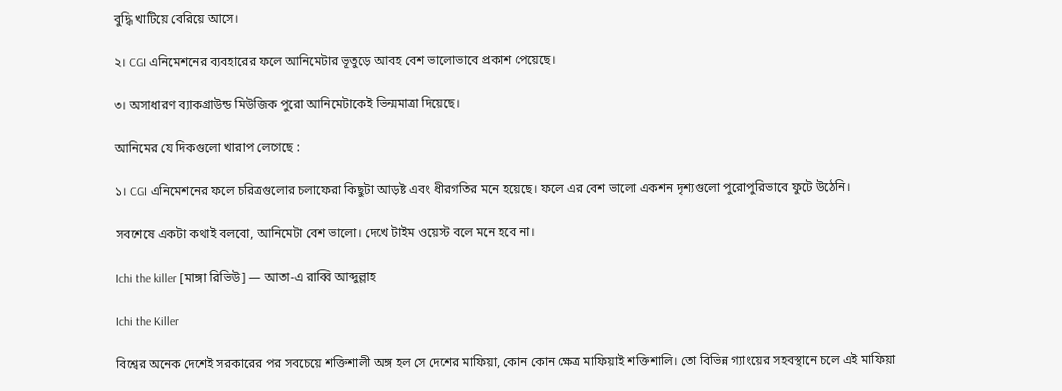বুদ্ধি খাটিয়ে বেরিয়ে আসে।

২। CGI এনিমেশনের ব্যবহারের ফলে আনিমেটার ভূতুড়ে আবহ বেশ ভালোভাবে প্রকাশ পেয়েছে।

৩। অসাধারণ ব্যাকগ্রাউন্ড মিউজিক পুরো আনিমেটাকেই ভিন্মমাত্রা দিয়েছে।

আনিমের যে দিকগুলো খারাপ লেগেছে :

১। CGI এনিমেশনের ফলে চরিত্রগুলোর চলাফেরা কিছুটা আড়ষ্ট এবং ধীরগতির মনে হয়েছে। ফলে এর বেশ ভালো একশন দৃশ্যগুলো পুরোপুরিভাবে ফুটে উঠেনি।

সবশেষে একটা কথাই বলবো, আনিমেটা বেশ ভালো। দেখে টাইম ওয়েস্ট বলে মনে হবে না।

Ichi the killer [মাঙ্গা রিভিউ] — আতা-এ রাব্বি আব্দুল্লাহ

Ichi the Killer

বিশ্বের অনেক দেশেই সরকারের পর সবচেয়ে শক্তিশালী অঙ্গ হল সে দেশের মাফিয়া, কোন কোন ক্ষেত্র মাফিয়াই শক্তিশালি। তো বিভিন্ন গ্যাংয়ের সহবস্থানে চলে এই মাফিয়া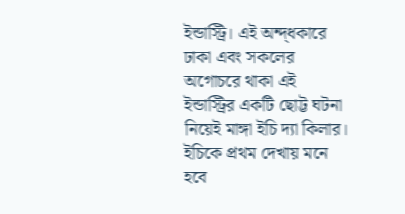ইন্ডাস্ট্রি। এই অন্দ্ধকারে ঢাকা এবং সকলের অগোচরে থাকা এই ইন্ডাস্ট্রির একটি ছোট্ট ঘটনা নিয়েই মাঙ্গা ইচি দ্যা কিলার।
ইচিকে প্রথম দেখায় মনে হবে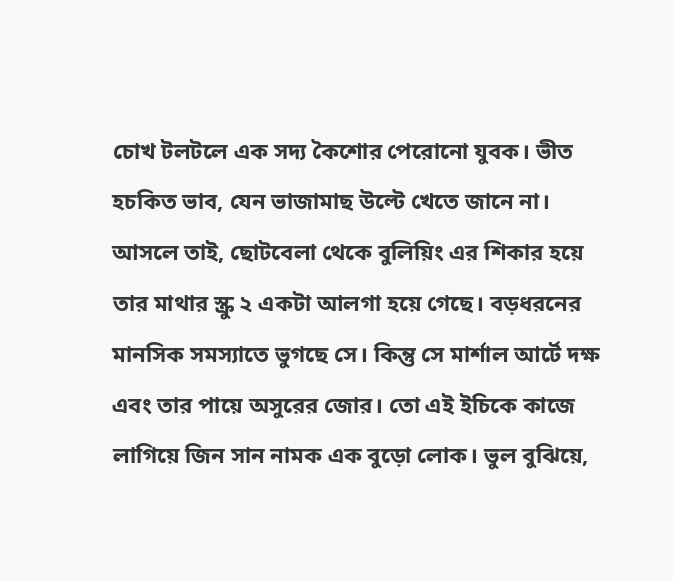চোখ টলটলে এক সদ্য কৈশোর পেরোনো যুবক। ভীত হচকিত ভাব, যেন ভাজামাছ উল্টে খেতে জানে না। আসলে তাই, ছোটবেলা থেকে বুলিয়িং এর শিকার হয়ে তার মাথার স্ক্রু ২ একটা আলগা হয়ে গেছে। বড়ধরনের মানসিক সমস্যাতে ভুগছে সে। কিন্তু সে মার্শাল আর্টে দক্ষ এবং তার পায়ে অসুরের জোর। তো এই ইচিকে কাজে লাগিয়ে জিন সান নামক এক বুড়ো লোক। ভুল বুঝিয়ে,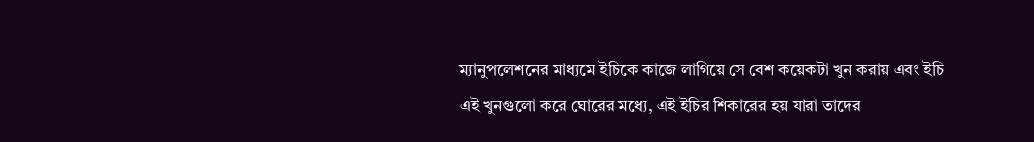ম্যানুপলেশনের মাধ্যমে ইচিকে কাজে লাগিয়ে সে বেশ কয়েকটা খুন করায় এবং ইচি এই খুনগুলো করে ঘোরের মধ্যে, এই ইচির শিকারের হয় যারা তাদের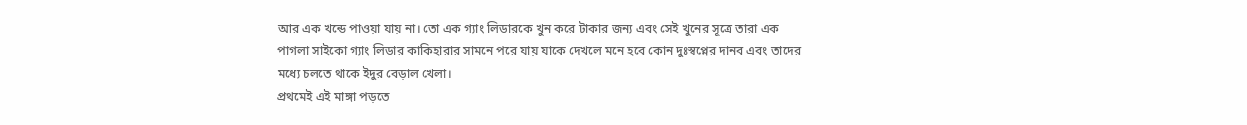আর এক খন্ডে পাওয়া যায় না। তো এক গ্যাং লিডারকে খুন করে টাকার জন্য এবং সেই খুনের সূত্রে তারা এক পাগলা সাইকো গ্যাং লিডার কাকিহারার সামনে পরে যায় যাকে দেখলে মনে হবে কোন দুঃস্বপ্নের দানব এবং তাদের মধ্যে চলতে থাকে ইদুর বেড়াল খেলা।
প্রথমেই এই মাঙ্গা পড়তে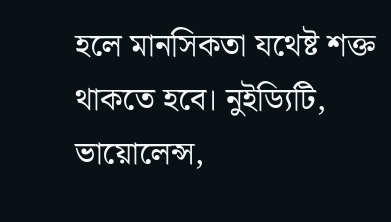হলে মানসিকতা যথেষ্ট শক্ত থাকতে হবে। নুইড্যিটি, ভায়োলেন্স,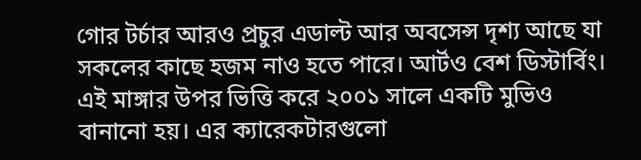গোর টর্চার আরও প্রচুর এডাল্ট আর অবসেন্স দৃশ্য আছে যা সকলের কাছে হজম নাও হতে পারে। আর্টও বেশ ডিস্টার্বিং। এই মাঙ্গার উপর ভিত্তি করে ২০০১ সালে একটি মুভিও বানানো হয়। এর ক্যারেকটারগুলো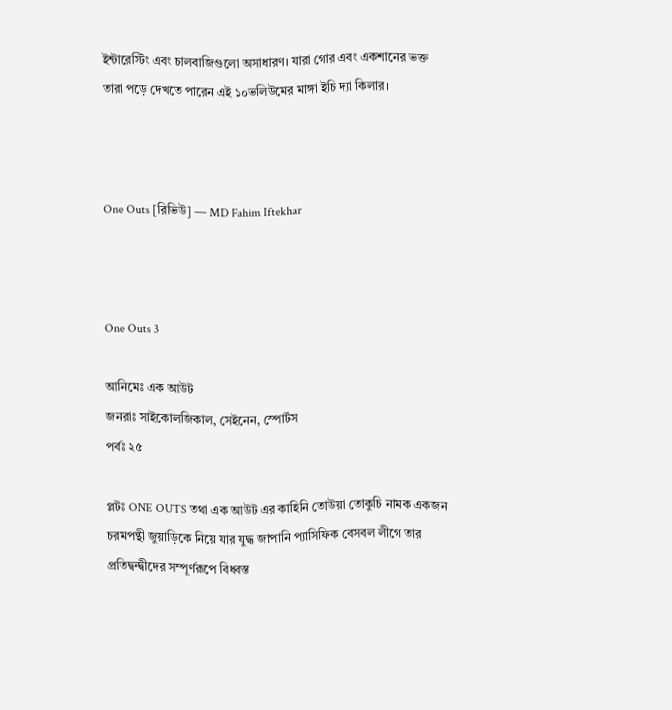ইন্টারেস্টিং এবং চালবাজিগুলো অসাধারণ। যারা গোর এবং একশানের ভক্ত তারা পড়ে দেখতে পারেন এই ১০ভলিউমের মাঙ্গা ইচি দ্যা কিলার।



One Outs [রিভিউ] — MD Fahim Iftekhar



One Outs 3

আনিমেঃ এক আউট
জনরাঃ সাইকোলজিকাল, সেইনেন, স্পোর্টস
পর্বঃ ২৫

প্লটঃ ONE OUTS তথা এক আউট এর কাহিনি তোউয়া তোকুচি নামক একজন চরমপন্থী জুয়াড়িকে নিয়ে যার যুদ্ধ জাপানি প্যাসিফিক বেসবল লীগে তার প্রতিদ্বন্দ্বীদের সম্পূর্ণরূপে বিধ্বস্ত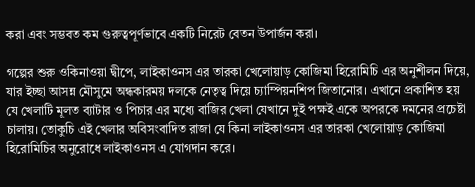করা এবং সম্ভবত কম গুরুত্বপূর্ণভাবে একটি নিরেট বেতন উপার্জন করা।

গল্পের শুরু ওকিনাওয়া দ্বীপে, লাইকাওনস এর তারকা খেলোয়াড় কোজিমা হিরোমিচি এর অনুশীলন দিয়ে, যার ইচ্ছা আসন্ন মৌসুমে অন্ধকারময় দলকে নেতৃত্ব দিয়ে চ্যাম্পিয়নশিপ জিতানোর। এখানে প্রকাশিত হয় যে খেলাটি মূলত ব্যাটার ও পিচার এর মধ্যে বাজির খেলা যেখানে দুই পক্ষই একে অপরকে দমনের প্রচেষ্টা চালায়। তোকুচি এই খেলার অবিসংবাদিত রাজা যে কিনা লাইকাওনস এর তারকা খেলোয়াড় কোজিমা হিরোমিচির অনুরোধে লাইকাওনস এ যোগদান করে।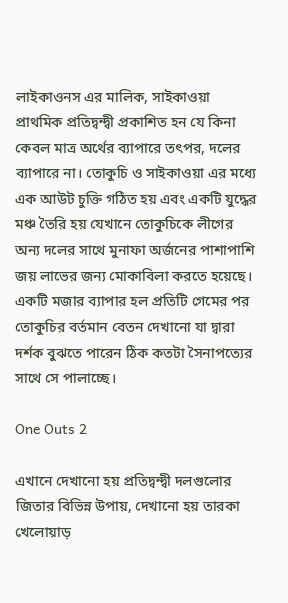লাইকাওনস এর মালিক, সাইকাওয়া প্রাথমিক প্রতিদ্বন্দ্বী প্রকাশিত হন যে কিনা কেবল মাত্র অর্থের ব্যাপারে তৎপর, দলের ব্যাপারে না। তোকুচি ও সাইকাওয়া এর মধ্যে এক আউট চুক্তি গঠিত হয় এবং একটি যুদ্ধের মঞ্চ তৈরি হয় যেখানে তোকুচিকে লীগের অন্য দলের সাথে মুনাফা অর্জনের পাশাপাশি জয় লাভের জন্য মোকাবিলা করতে হয়েছে। একটি মজার ব্যাপার হল প্রতিটি গেমের পর তোকুচির বর্তমান বেতন দেখানো যা দ্বারা দর্শক বুঝতে পারেন ঠিক কতটা সৈনাপত্যের সাথে সে পালাচ্ছে।

One Outs 2

এখানে দেখানো হয় প্রতিদ্বন্দ্বী দলগুলোর জিতার বিভিন্ন উপায়, দেখানো হয় তারকা খেলোয়াড়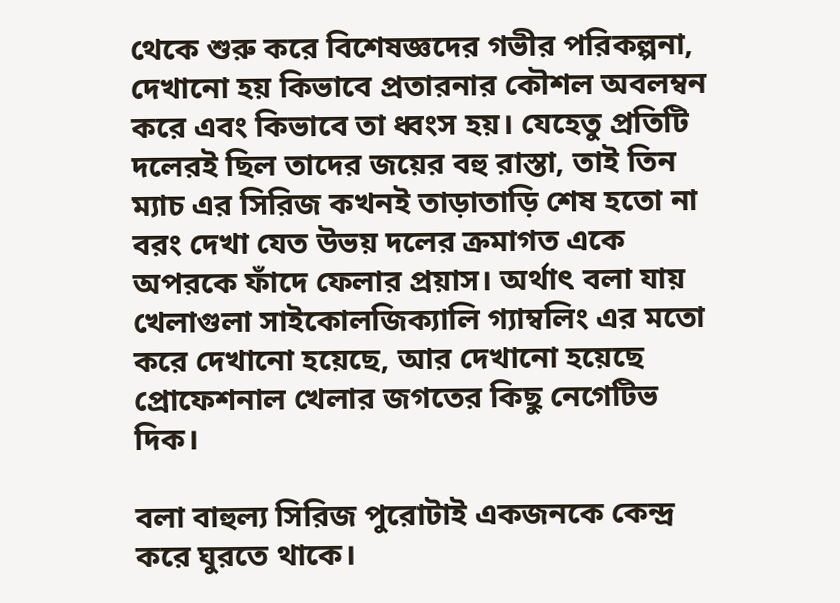থেকে শুরু করে বিশেষজ্ঞদের গভীর পরিকল্পনা, দেখানো হয় কিভাবে প্রতারনার কৌশল অবলম্বন করে এবং কিভাবে তা ধ্বংস হয়। যেহেতু প্রতিটি দলেরই ছিল তাদের জয়ের বহু রাস্তা, তাই তিন ম্যাচ এর সিরিজ কখনই তাড়াতাড়ি শেষ হতো না বরং দেখা যেত উভয় দলের ক্রমাগত একে অপরকে ফাঁদে ফেলার প্রয়াস। অর্থাৎ বলা যায় খেলাগুলা সাইকোলজিক্যালি গ্যাম্বলিং এর মতো করে দেখানো হয়েছে, আর দেখানো হয়েছে প্রোফেশনাল খেলার জগতের কিছু নেগেটিভ দিক।

বলা বাহুল্য সিরিজ পুরোটাই একজনকে কেন্দ্র করে ঘুরতে থাকে।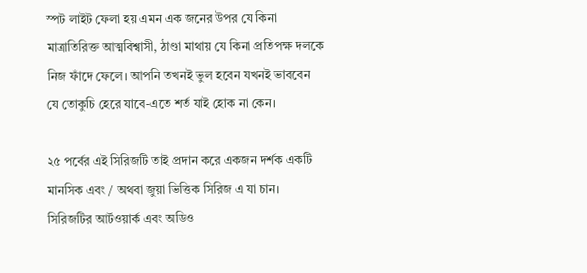স্পট লাইট ফেলা হয় এমন এক জনের উপর যে কিনা মাত্রাতিরিক্ত আত্মবিশ্বাসী, ঠাণ্ডা মাথায় যে কিনা প্রতিপক্ষ দলকে নিজ ফাঁদে ফেলে। আপনি তখনই ভুল হবেন যখনই ভাববেন যে তোকুচি হেরে যাবে-এতে শর্ত যাই হোক না কেন।

২৫ পর্বের এই সিরিজটি তাই প্রদান করে একজন দর্শক একটি মানসিক এবং / অথবা জুয়া ভিত্তিক সিরিজ এ যা চান। সিরিজটির আর্টওয়ার্ক এবং অডিও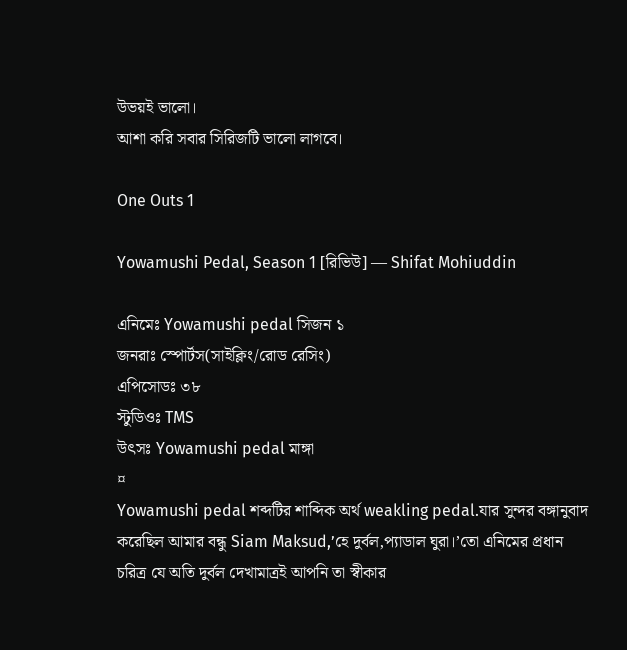উভয়ই ভালো।
আশা করি সবার সিরিজটি ভালো লাগবে।

One Outs 1

Yowamushi Pedal, Season 1 [রিভিউ] — Shifat Mohiuddin

এনিমেঃ Yowamushi pedal সিজন ১
জনরাঃ স্পোর্টস(সাইক্লিং/রোড রেসিং)
এপিসোডঃ ৩৮
স্টুডিওঃ TMS
উৎসঃ Yowamushi pedal মাঙ্গা
¤
Yowamushi pedal শব্দটির শাব্দিক অর্থ weakling pedal.যার সুন্দর বঙ্গানুবাদ করেছিল আমার বন্ধু Siam Maksud,’হে দুর্বল,প্যাডাল ঘুরা।’তো এনিমের প্রধান চরিত্র যে অতি দুর্বল দেখামাত্রই আপনি তা স্বীকার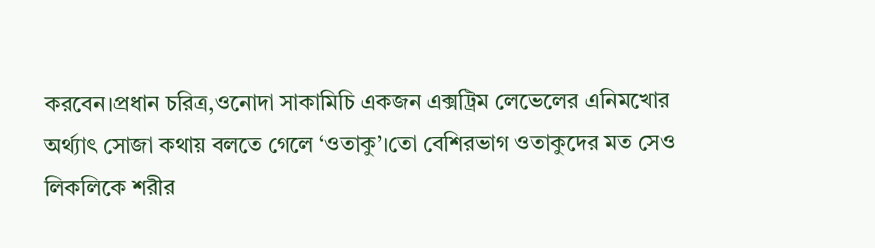করবেন।প্রধান চরিত্র,ওনোদা সাকামিচি একজন এক্সট্রিম লেভেলের এনিমখোর অর্থ্যাৎ সোজা কথায় বলতে গেলে ‘ওতাকু’।তো বেশিরভাগ ওতাকুদের মত সেও লিকলিকে শরীর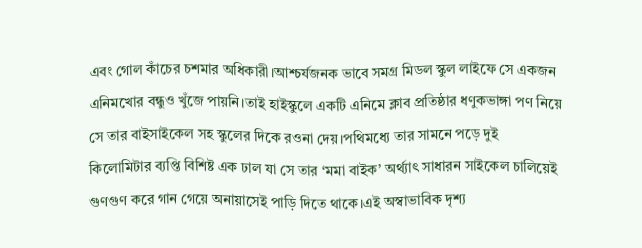এবং গোল কাঁচের চশমার অধিকারী।আশ্চর্যজনক ভাবে সমগ্র মিডল স্কুল লাইফে সে একজন এনিমখোর বন্ধুও খুঁজে পায়নি।তাই হাইস্কুলে একটি এনিমে ক্লাব প্রতিষ্ঠার ধণুকভাঙ্গা পণ নিয়ে সে তার বাইসাইকেল সহ স্কুলের দিকে রওনা দেয়।পথিমধ্যে তার সামনে পড়ে দুই কিলোমিটার ব্যপ্তি বিশিষ্ট এক ঢাল যা সে তার ‘মমা বাইক’ অর্থ্যাৎ সাধারন সাইকেল চালিয়েই গুণগুণ করে গান গেয়ে অনায়াসেই পাড়ি দিতে থাকে।এই অস্বাভাবিক দৃশ্য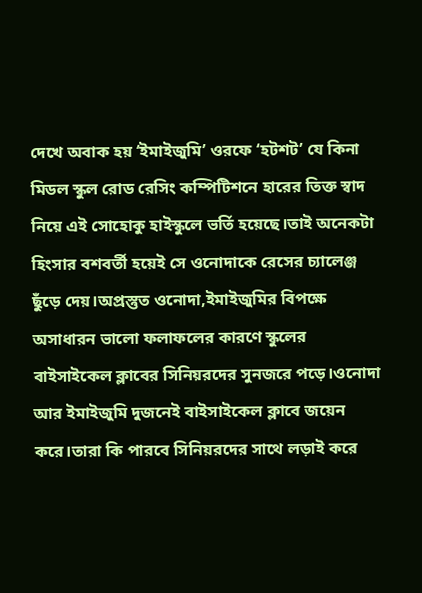দেখে অবাক হয় ‘ইমাইজুমি’ ওরফে ‘হটশট’ যে কিনা মিডল স্কুল রোড রেসিং কম্পিটিশনে হারের তিক্ত স্বাদ নিয়ে এই সোহোকু হাইস্কুলে ভর্তি হয়েছে।তাই অনেকটা হিংসার বশবর্তী হয়েই সে ওনোদাকে রেসের চ্যালেঞ্জ ছুঁড়ে দেয়।অপ্রস্তুত ওনোদা,ইমাইজুমির বিপক্ষে অসাধারন ভালো ফলাফলের কারণে স্কুলের বাইসাইকেল ক্লাবের সিনিয়রদের সুনজরে পড়ে।ওনোদা আর ইমাইজুমি দুজনেই বাইসাইকেল ক্লাবে জয়েন করে।তারা কি পারবে সিনিয়রদের সাথে লড়াই করে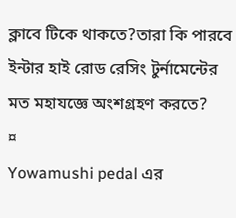ক্লাবে টিকে থাকতে?তারা কি পারবে ইন্টার হাই রোড রেসিং টুর্নামেন্টের মত মহাযজ্ঞে অংশগ্রহণ করতে?
¤
Yowamushi pedal এর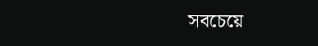সবচেয়ে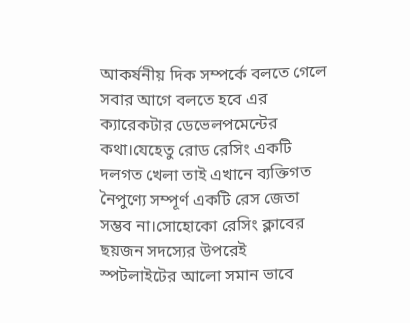আকর্ষনীয় দিক সম্পর্কে বলতে গেলে সবার আগে বলতে হবে এর ক্যারেকটার ডেভেলপমেন্টের কথা।যেহেতু রোড রেসিং একটি দলগত খেলা তাই এখানে ব্যক্তিগত নৈপুণ্যে সম্পূর্ণ একটি রেস জেতা সম্ভব না।সোহোকো রেসিং ক্লাবের ছয়জন সদস্যের উপরেই স্পটলাইটের আলো সমান ভাবে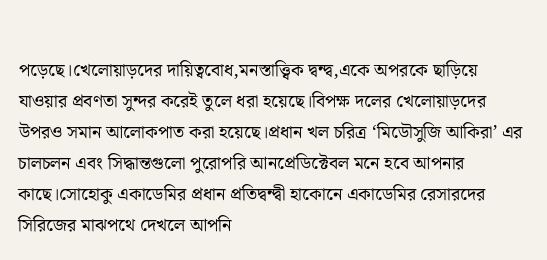পড়েছে।খেলোয়াড়দের দায়িত্ববোধ,মনস্তাত্ত্বিক দ্বন্দ্ব,একে অপরকে ছাড়িয়ে যাওয়ার প্রবণতা সুন্দর করেই তুলে ধরা হয়েছে।বিপক্ষ দলের খেলোয়াড়দের উপরও সমান আলোকপাত করা হয়েছে।প্রধান খল চরিত্র ‘মিডৌসুজি আকিরা’ এর চালচলন এবং সিদ্ধান্তগুলো পুরোপরি আনপ্রেডিক্টেবল মনে হবে আপনার কাছে।সোহোকু একাডেমির প্রধান প্রতিদ্বন্দ্বী হাকোনে একাডেমির রেসারদের সিরিজের মাঝপথে দেখলে আপনি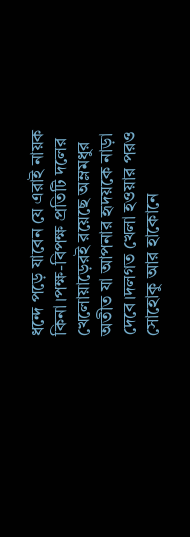ধন্দে পড়ে যাবেন যে এরাই নায়ক কিনা।পক্ষ-বিপক্ষ প্রতিটি দলের খেলোয়াড়েরই রয়েছে অম্লমধুর অতীত যা আপনার হৃদয়কে নাড়া দেবে।দলগত খেলা হওয়ার পরও সোহোকু আর হাকোনে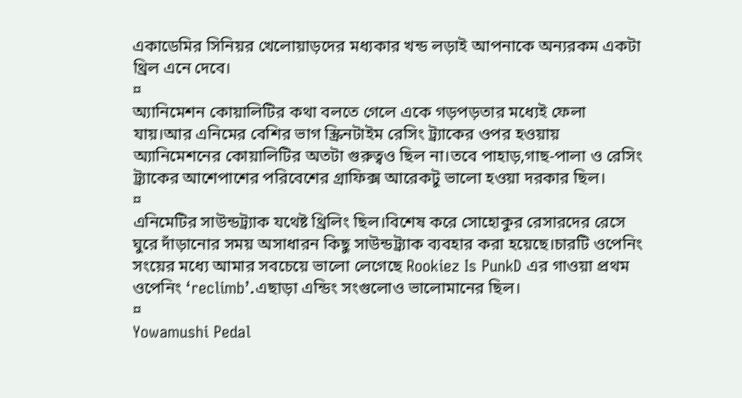একাডেমির সিনিয়র খেলোয়াড়দের মধ্যকার খন্ড লড়াই আপনাকে অন্যরকম একটা থ্রিল এনে দেবে।
¤
অ্যানিমেশন কোয়ালিটির কথা বলতে গেলে একে গড়পড়তার মধ্যেই ফেলা যায়।আর এনিমের বেশির ভাগ স্ক্রিনটাইম রেসিং ট্র্যাকের ওপর হওয়ায় অ্যানিমেশনের কোয়ালিটির অতটা গুরুত্বও ছিল না।তবে পাহাড়,গাছ-পালা ও রেসিং ট্র্যাকের আশেপাশের পরিবেশের গ্রাফিক্স আরেকটু ভালো হওয়া দরকার ছিল।
¤
এনিমেটির সাউন্ডট্র্যাক যথেষ্ট থ্রিলিং ছিল।বিশেষ করে সোহোকুর রেসারদের রেসে ঘুরে দাঁড়ানোর সময় অসাধারন কিছু সাউন্ডট্র্যাক ব্যবহার করা হয়েছে।চারটি ওপেনিং সংয়ের মধ্যে আমার সবচেয়ে ভালো লেগেছে Rookiez Is PunkD এর গাওয়া প্রথম ওপেনিং ‘reclimb’.এছাড়া এন্ডিং সংগুলোও ভালোমানের ছিল।
¤
Yowamushi Pedal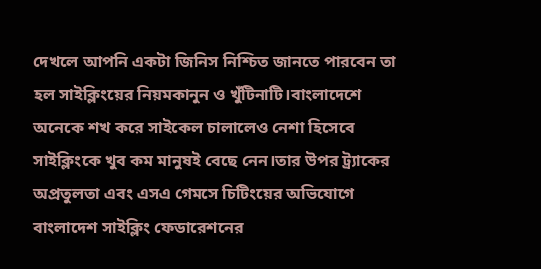দেখলে আপনি একটা জিনিস নিশ্চিত জানতে পারবেন তা হল সাইক্লিংয়ের নিয়মকানুন ও খুঁটিনাটি।বাংলাদেশে অনেকে শখ করে সাইকেল চালালেও নেশা হিসেবে সাইক্লিংকে খুব কম মানুষই বেছে নেন।তার উপর ট্র্যাকের অপ্রতুলতা এবং এসএ গেমসে চিটিংয়ের অভিযোগে বাংলাদেশ সাইক্লিং ফেডারেশনের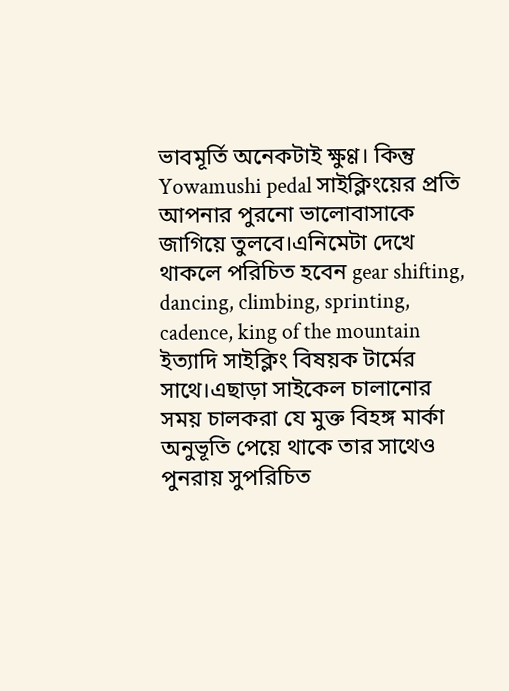ভাবমূর্তি অনেকটাই ক্ষুণ্ণ। কিন্তু Yowamushi pedal সাইক্লিংয়ের প্রতি আপনার পুরনো ভালোবাসাকে জাগিয়ে তুলবে।এনিমেটা দেখে থাকলে পরিচিত হবেন gear shifting, dancing, climbing, sprinting, cadence, king of the mountain ইত্যাদি সাইক্লিং বিষয়ক টার্মের সাথে।এছাড়া সাইকেল চালানোর সময় চালকরা যে মুক্ত বিহঙ্গ মার্কা অনুভূতি পেয়ে থাকে তার সাথেও পুনরায় সুপরিচিত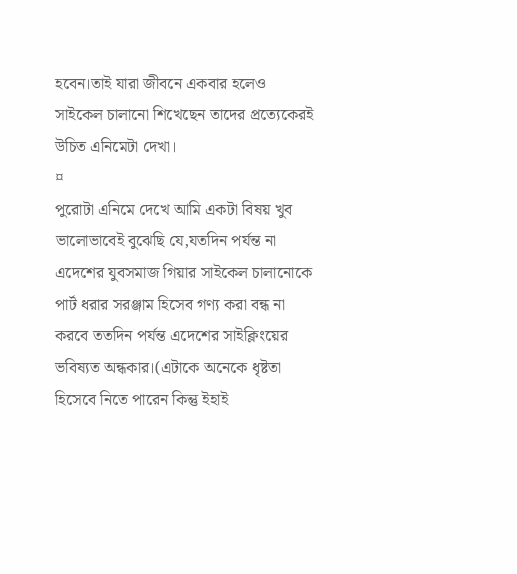হবেন।তাই যারা জীবনে একবার হলেও সাইকেল চালানো শিখেছেন তাদের প্রত্যেকেরই উচিত এনিমেটা দেখা।
¤
পুরোটা এনিমে দেখে আমি একটা বিষয় খুব ভালোভাবেই বুঝেছি যে,যতদিন পর্যন্ত না এদেশের যুবসমাজ গিয়ার সাইকেল চালানোকে পার্ট ধরার সরঞ্জাম হিসেব গণ্য করা বন্ধ না করবে ততদিন পর্যন্ত এদেশের সাইক্লিংয়ের ভবিষ্যত অন্ধকার।(এটাকে অনেকে ধৃষ্টতা হিসেবে নিতে পারেন কিন্তু ইহাই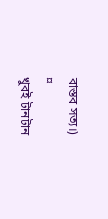বাস্তব সত্য।)
¤
খুবই টানটান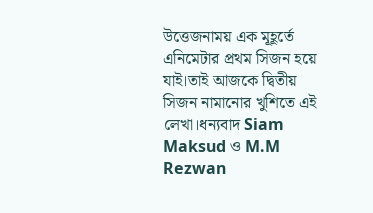উত্তেজনাময় এক মূহূর্তে এনিমেটার প্রথম সিজন হয়ে যাই।তাই আজকে দ্বিতীয় সিজন নামানোর খুশিতে এই লেখা।ধন্যবাদ Siam Maksud ও M.M Rezwan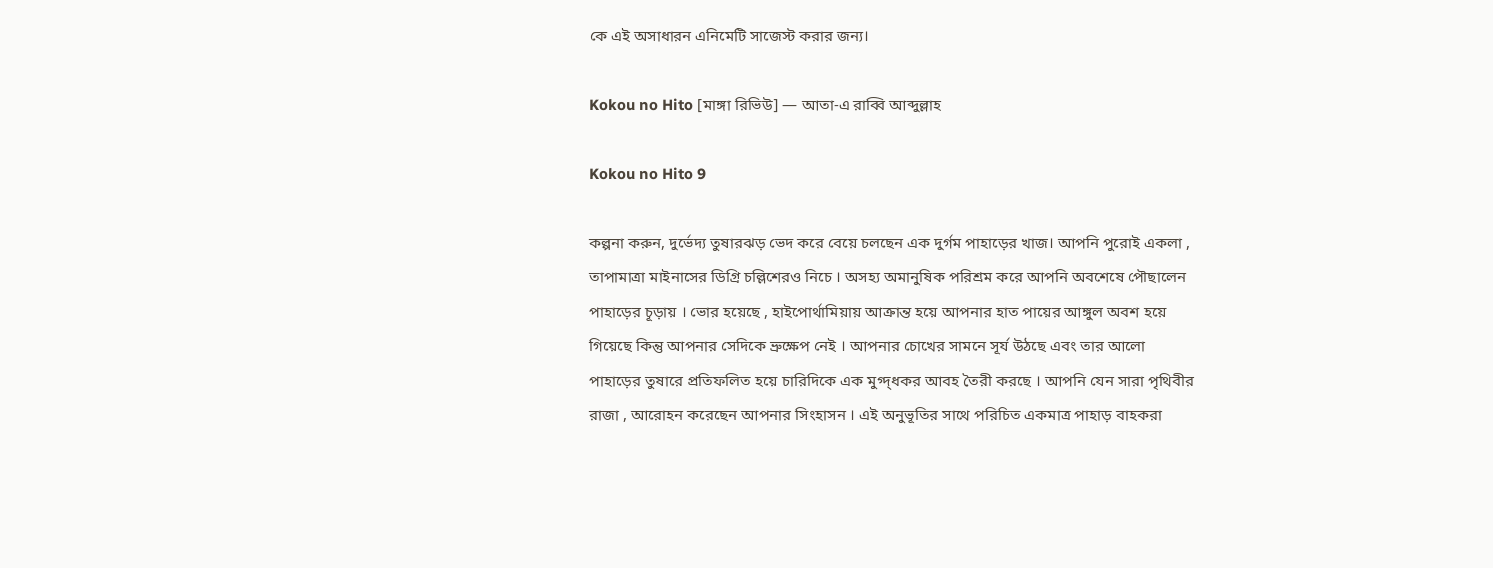কে এই অসাধারন এনিমেটি সাজেস্ট করার জন্য।

Kokou no Hito [মাঙ্গা রিভিউ] — আতা-এ রাব্বি আব্দুল্লাহ

Kokou no Hito 9

কল্পনা করুন, দুর্ভেদ্য তুষারঝড় ভেদ করে বেয়ে চলছেন এক দুর্গম পাহাড়ের খাজ। আপনি পুরোই একলা , তাপামাত্রা মাইনাসের ডিগ্রি চল্লিশেরও নিচে । অসহ্য অমানুষিক পরিশ্রম করে আপনি অবশেষে পৌছালেন পাহাড়ের চূড়ায় । ভোর হয়েছে , হাইপোর্থামিয়ায় আক্রান্ত হয়ে আপনার হাত পায়ের আঙ্গুল অবশ হয়ে গিয়েছে কিন্তু আপনার সেদিকে ভ্রুক্ষেপ নেই । আপনার চোখের সামনে সূর্য উঠছে এবং তার আলো পাহাড়ের তুষারে প্রতিফলিত হয়ে চারিদিকে এক মুগ্দ্ধকর আবহ তৈরী করছে । আপনি যেন সারা পৃথিবীর রাজা , আরোহন করেছেন আপনার সিংহাসন । এই অনুভূতির সাথে পরিচিত একমাত্র পাহাড় বাহকরা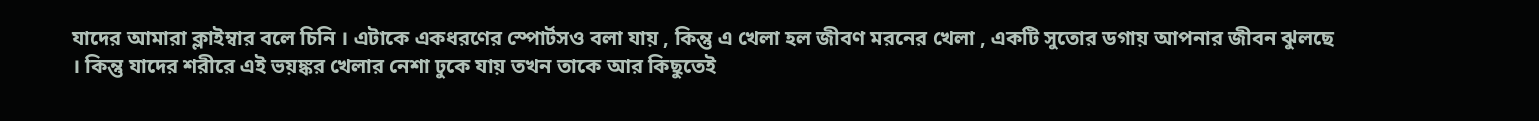যাদের আমারা ক্লাইম্বার বলে চিনি । এটাকে একধরণের স্পোর্টসও বলা যায় , কিন্তু এ খেলা হল জীবণ মরনের খেলা , একটি সুতোর ডগায় আপনার জীবন ঝুলছে । কিন্তু যাদের শরীরে এই ভয়ঙ্কর খেলার নেশা ঢুকে যায় তখন তাকে আর কিছুতেই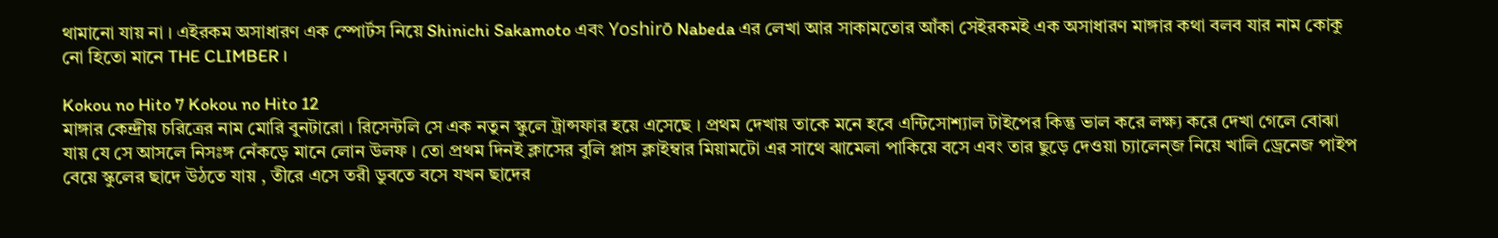থামানো যায় না । এইরকম অসাধারণ এক স্পোর্টস নিয়ে Shinichi Sakamoto এবং Yoshirō Nabeda এর লেখা আর সাকামতোর আঁকা সেইরকমই এক অসাধারণ মাঙ্গার কথা বলব যার নাম কোকু নো হিতো মানে THE CLIMBER ।

Kokou no Hito 7 Kokou no Hito 12
মাঙ্গার কেন্দ্রীয় চরিত্রের নাম মোরি বুনটারো । রিসেন্টলি সে এক নতুন স্কুলে ট্রান্সফার হয়ে এসেছে । প্রথম দেখায় তাকে মনে হবে এন্টিসোশ্যাল টাইপের কিন্তু ভাল করে লক্ষ্য করে দেখা গেলে বোঝা যায় যে সে আসলে নিসঃঙ্গ নেঁকড়ে মানে লোন উলফ । তো প্রথম দিনই ক্লাসের বুলি প্লাস ক্লাইম্বার মিয়ামটো এর সাথে ঝামেলা পাকিয়ে বসে এবং তার ছুড়ে দেওয়া চ্যালেন্জ নিয়ে খালি ড্রেনেজ পাইপ বেয়ে স্কুলের ছাদে উঠতে যায় , তীরে এসে তরী ডুবতে বসে যখন ছাদের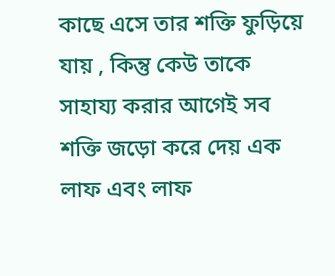কাছে এসে তার শক্তি ফুড়িয়ে যায় , কিন্তু কেউ তাকে সাহায্য করার আগেই সব শক্তি জড়ো করে দেয় এক লাফ এবং লাফ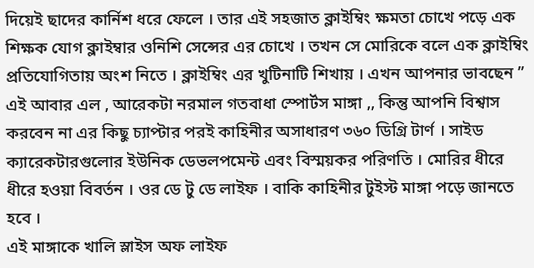দিয়েই ছাদের কার্নিশ ধরে ফেলে । তার এই সহজাত ক্লাইম্বিং ক্ষমতা চোখে পড়ে এক শিক্ষক যোগ ক্লাইম্বার ওনিশি সেন্সের এর চোখে । তখন সে মোরিকে বলে এক ক্লাইম্বিং প্রতিযোগিতায় অংশ নিতে । ক্লাইম্বিং এর খুটিনাটি শিখায় । এখন আপনার ভাবছেন ” এই আবার এল , আরেকটা নরমাল গতবাধা স্পোর্টস মাঙ্গা ,, কিন্তু আপনি বিশ্বাস করবেন না এর কিছু চ্যাপ্টার পরই কাহিনীর অসাধারণ ৩৬০ ডিগ্রি টার্ণ । সাইড ক্যারেকটারগুলোর ইউনিক ডেভলপমেন্ট এবং বিস্ময়কর পরিণতি । মোরির ধীরে ধীরে হওয়া বিবর্তন । ওর ডে টু ডে লাইফ । বাকি কাহিনীর টুইস্ট মাঙ্গা পড়ে জানতে হবে ।
এই মাঙ্গাকে খালি স্লাইস অফ লাইফ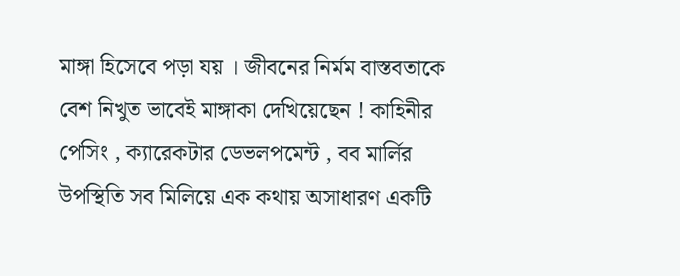মাঙ্গা হিসেবে পড়া যয় । জীবনের নির্মম বাস্তবতাকে বেশ নিখুত ভাবেই মাঙ্গাকা দেখিয়েছেন ! কাহিনীর পেসিং , ক্যারেকটার ডেভলপমেন্ট , বব মার্লির উপস্থিতি সব মিলিয়ে এক কথায় অসাধারণ একটি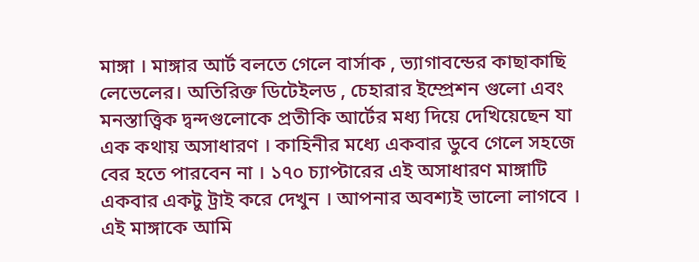মাঙ্গা । মাঙ্গার আর্ট বলতে গেলে বার্সাক , ভ্যাগাবন্ডের কাছাকাছি লেভেলের। অতিরিক্ত ডিটেইলড , চেহারার ইম্প্রেশন গুলো এবং মনস্তাত্ত্বিক দ্বন্দগুলোকে প্রতীকি আর্টের মধ্য দিয়ে দেখিয়েছেন যা এক কথায় অসাধারণ । কাহিনীর মধ্যে একবার ডুবে গেলে সহজে বের হতে পারবেন না । ১৭০ চ্যাপ্টারের এই অসাধারণ মাঙ্গাটি একবার একটু ট্রাই করে দেখুন । আপনার অবশ্যই ভালো লাগবে ।
এই মাঙ্গাকে আমি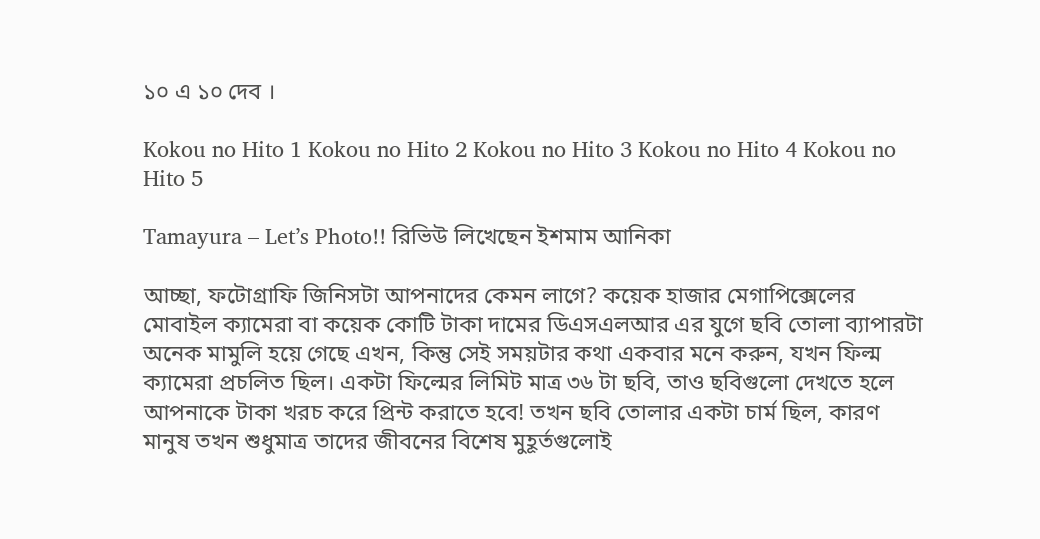১০ এ ১০ দেব ।

Kokou no Hito 1 Kokou no Hito 2 Kokou no Hito 3 Kokou no Hito 4 Kokou no Hito 5

Tamayura – Let’s Photo!! রিভিউ লিখেছেন ইশমাম আনিকা

আচ্ছা, ফটোগ্রাফি জিনিসটা আপনাদের কেমন লাগে? কয়েক হাজার মেগাপিক্সেলের মোবাইল ক্যামেরা বা কয়েক কোটি টাকা দামের ডিএসএলআর এর যুগে ছবি তোলা ব্যাপারটা অনেক মামুলি হয়ে গেছে এখন, কিন্তু সেই সময়টার কথা একবার মনে করুন, যখন ফিল্ম ক্যামেরা প্রচলিত ছিল। একটা ফিল্মের লিমিট মাত্র ৩৬ টা ছবি, তাও ছবিগুলো দেখতে হলে আপনাকে টাকা খরচ করে প্রিন্ট করাতে হবে! তখন ছবি তোলার একটা চার্ম ছিল, কারণ মানুষ তখন শুধুমাত্র তাদের জীবনের বিশেষ মুহূর্তগুলোই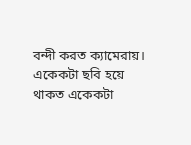বন্দী করত ক্যামেরায়। একেকটা ছবি হয়ে থাকত একেকটা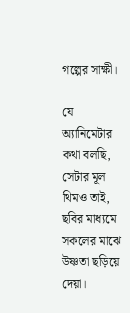গল্পের সাক্ষী।

যে অ্যানিমেটার কথা বলছি, সেটার মূল থিমও তাই, ছবির মাধ্যমে সকলের মাঝে উষ্ণতা ছড়িয়ে দেয়া।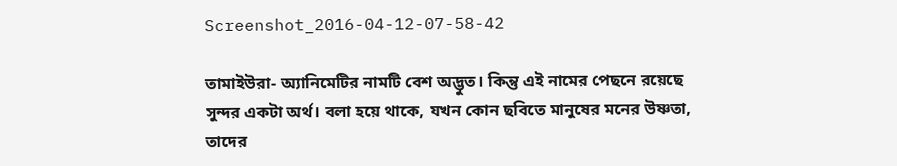Screenshot_2016-04-12-07-58-42

তামাইউরা- অ্যানিমেটির নামটি বেশ অদ্ভুত। কিন্তু এই নামের পেছনে রয়েছে সুন্দর একটা অর্থ। বলা হয়ে থাকে, যখন কোন ছবিতে মানুষের মনের উষ্ণতা, তাদের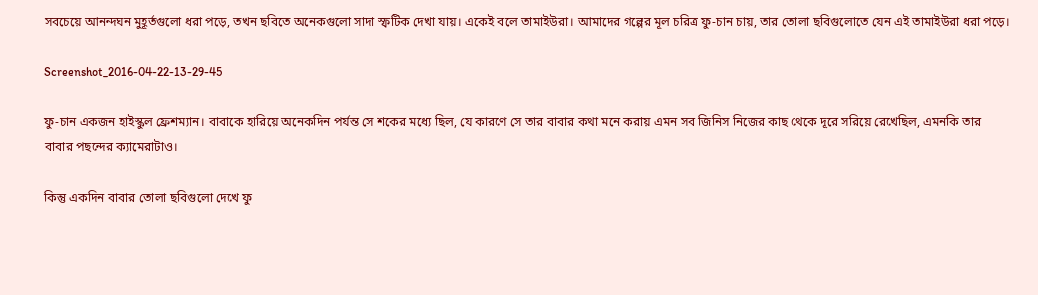সবচেয়ে আনন্দঘন মুহূর্তগুলো ধরা পড়ে, তখন ছবিতে অনেকগুলো সাদা স্ফটিক দেখা যায়। একেই বলে তামাইউরা। আমাদের গল্পের মূল চরিত্র ফু-চান চায়, তার তোলা ছবিগুলোতে যেন এই তামাইউরা ধরা পড়ে।

Screenshot_2016-04-22-13-29-45

ফু-চান একজন হাইস্কুল ফ্রেশম্যান। বাবাকে হারিয়ে অনেকদিন পর্যন্ত সে শকের মধ্যে ছিল, যে কারণে সে তার বাবার কথা মনে করায় এমন সব জিনিস নিজের কাছ থেকে দূরে সরিয়ে রেখেছিল, এমনকি তার বাবার পছন্দের ক্যামেরাটাও।

কিন্তু একদিন বাবার তোলা ছবিগুলো দেখে ফু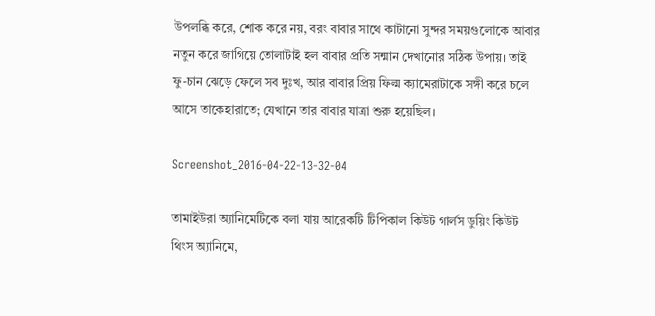উপলব্ধি করে, শোক করে নয়, বরং বাবার সাথে কাটানো সুন্দর সময়গুলোকে আবার নতুন করে জাগিয়ে তোলাটাই হল বাবার প্রতি সন্মান দেখানোর সঠিক উপায়। তাই ফু-চান ঝেড়ে ফেলে সব দুঃখ, আর বাবার প্রিয় ফিল্ম ক্যামেরাটাকে সঙ্গী করে চলে আসে তাকেহারাতে; যেখানে তার বাবার যাত্রা শুরু হয়েছিল।

Screenshot_2016-04-22-13-32-04

তামাইউরা অ্যানিমেটিকে বলা যায় আরেকটি টিপিকাল কিউট গার্লস ডুয়িং কিউট থিংস অ্যানিমে,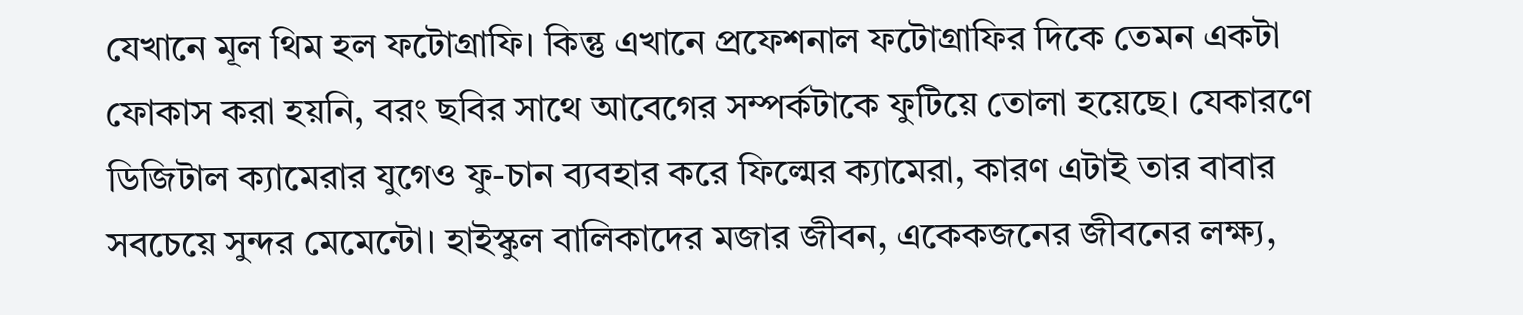যেখানে মূল থিম হল ফটোগ্রাফি। কিন্তু এখানে প্রফেশনাল ফটোগ্রাফির দিকে তেমন একটা ফোকাস করা হয়নি, বরং ছবির সাথে আবেগের সম্পর্কটাকে ফুটিয়ে তোলা হয়েছে। যেকারণে ডিজিটাল ক্যামেরার যুগেও ফু-চান ব্যবহার করে ফিল্মের ক্যামেরা, কারণ এটাই তার বাবার সবচেয়ে সুন্দর মেমেন্টো। হাইস্কুল বালিকাদের মজার জীবন, একেকজনের জীবনের লক্ষ্য,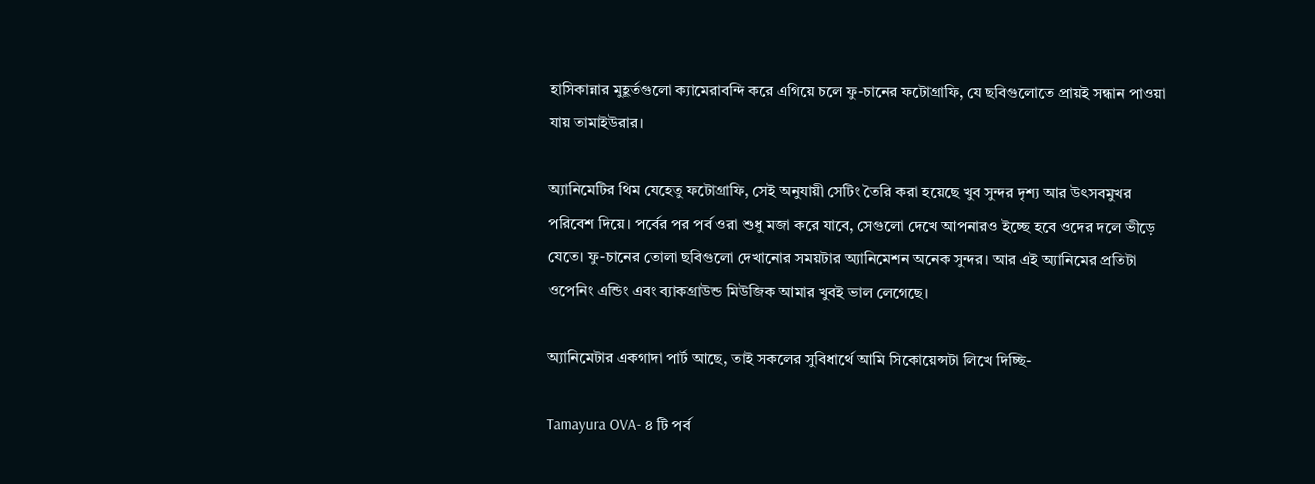হাসিকান্নার মুহূর্তগুলো ক্যামেরাবন্দি করে এগিয়ে চলে ফু-চানের ফটোগ্রাফি, যে ছবিগুলোতে প্রায়ই সন্ধান পাওয়া যায় তামাইউরার।

অ্যানিমেটির থিম যেহেতু ফটোগ্রাফি, সেই অনুযায়ী সেটিং তৈরি করা হয়েছে খুব সুন্দর দৃশ্য আর উৎসবমুখর পরিবেশ দিয়ে। পর্বের পর পর্ব ওরা শুধু মজা করে যাবে, সেগুলো দেখে আপনারও ইচ্ছে হবে ওদের দলে ভীড়ে যেতে। ফু-চানের তোলা ছবিগুলো দেখানোর সময়টার অ্যানিমেশন অনেক সুন্দর। আর এই অ্যানিমের প্রতিটা ওপেনিং এন্ডিং এবং ব্যাকগ্রাউন্ড মিউজিক আমার খুবই ভাল লেগেছে।

অ্যানিমেটার একগাদা পার্ট আছে, তাই সকলের সুবিধার্থে আমি সিকোয়েন্সটা লিখে দিচ্ছি-

Tamayura OVA- ৪ টি পর্ব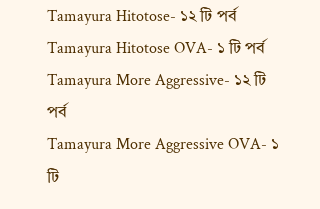Tamayura Hitotose- ১২ টি পর্ব
Tamayura Hitotose OVA- ১ টি পর্ব
Tamayura More Aggressive- ১২ টি পর্ব
Tamayura More Aggressive OVA- ১ টি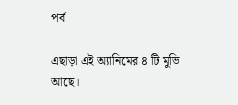পর্ব

এছাড়া এই অ্যানিমের ৪ টি মুভি আছে।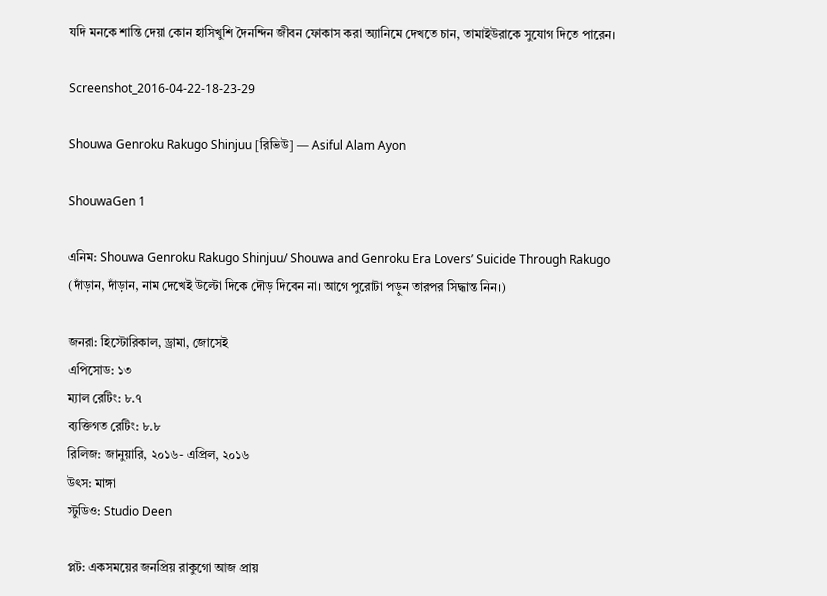যদি মনকে শান্তি দেয়া কোন হাসিখুশি দৈনন্দিন জীবন ফোকাস করা অ্যানিমে দেখতে চান, তামাইউরাকে সুযোগ দিতে পারেন।

Screenshot_2016-04-22-18-23-29

Shouwa Genroku Rakugo Shinjuu [রিভিউ] — Asiful Alam Ayon

ShouwaGen 1

এনিম: Shouwa Genroku Rakugo Shinjuu/ Shouwa and Genroku Era Lovers’ Suicide Through Rakugo
(দাঁড়ান, দাঁড়ান, নাম দেখেই উল্টো দিকে দৌড় দিবেন না। আগে পুরোটা পড়ুন তারপর সিদ্ধান্ত নিন।)

জনরা: হিস্টোরিকাল, ড্রামা, জোসেই
এপিসোড: ১৩
ম্যাল রেটিং: ৮.৭
ব্যক্তিগত রেটিং: ৮.৮
রিলিজ: জানুয়ারি, ২০১৬- এপ্রিল, ২০১৬
উৎস: মাঙ্গা
স্টুডিও: Studio Deen

প্লট: একসময়ের জনপ্রিয় রাকুগো আজ প্রায়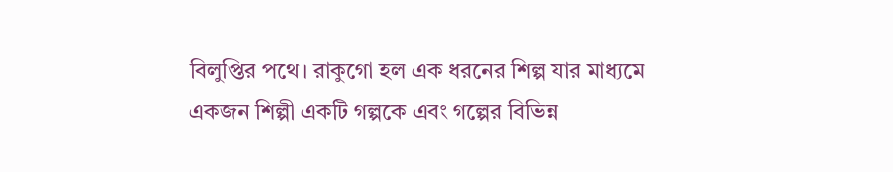বিলুপ্তির পথে। রাকুগো হল এক ধরনের শিল্প যার মাধ্যমে একজন শিল্পী একটি গল্পকে এবং গল্পের বিভিন্ন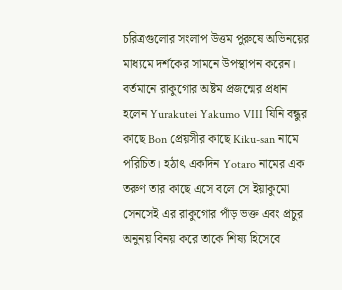চরিত্রগুলোর সংলাপ উত্তম পুরুষে অভিনয়ের মাধ্যমে দর্শকের সামনে উপস্থাপন করেন। বর্তমানে রাকুগোর অষ্টম প্রজন্মের প্রধান হলেন Yurakutei Yakumo VIII যিনি বন্ধুর কাছে Bon প্রেয়সীর কাছে Kiku-san নামে পরিচিত। হঠাৎ একদিন Yotaro নামের এক তরুণ তার কাছে এসে বলে সে ইয়াকুমো সেনসেই এর রাকুগোর পাঁড় ভক্ত এবং প্রচুর অনুনয় বিনয় করে তাকে শিষ্য হিসেবে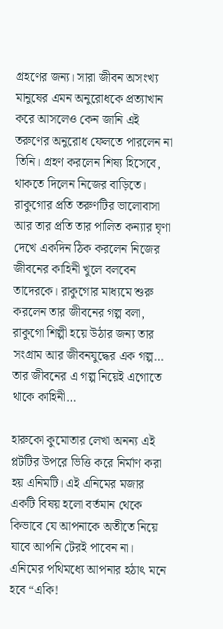গ্রহণের জন্য। সারা জীবন অসংখ্য মানুষের এমন অনুরোধকে প্রত্যাখান করে আসলেও কেন জানি এই তরুণের অনুরোধ ফেলতে পারলেন না তিনি। গ্রহণ করলেন শিষ্য হিসেবে, থাকতে দিলেন নিজের বাড়িতে। রাকুগোর প্রতি তরুণটির ভালোবাসা আর তার প্রতি তার পালিত কন্যার ঘৃণা দেখে একদিন ঠিক করলেন নিজের জীবনের কাহিনী খুলে বলবেন তাদেরকে। রাকুগোর মাধ্যমে শুরু করলেন তার জীবনের গল্প বলা, রাকুগো শিল্পী হয়ে উঠার জন্য তার সংগ্রাম আর জীবনযুদ্ধের এক গল্প… তার জীবনের এ গল্প নিয়েই এগোতে থাকে কাহিনী…

হারুকো কুমোতার লেখা অনন্য এই প্লটটির উপরে ভিত্তি করে নির্মাণ করা হয় এনিমটি। এই এনিমের মজার একটি বিষয় হলো বর্তমান থেকে কিভাবে যে আপনাকে অতীতে নিয়ে যাবে আপনি টেরই পাবেন না। এনিমের পথিমধ্যে আপনার হঠাৎ মনে হবে “একি!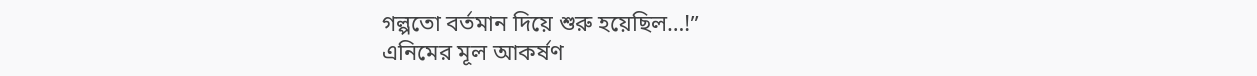গল্পতো বর্তমান দিয়ে শুরু হয়েছিল…!”
এনিমের মূল আকর্ষণ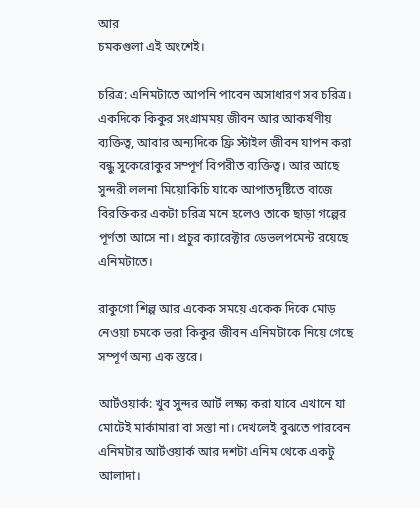আর
চমকগুলা এই অংশেই।

চরিত্র: এনিমটাতে আপনি পাবেন অসাধারণ সব চরিত্র। একদিকে কিকুর সংগ্রামময় জীবন আর আকর্ষণীয় ব্যক্তিত্ব, আবার অন্যদিকে ফ্রি স্টাইল জীবন যাপন করা বন্ধু সুকেরোকুর সম্পূর্ণ বিপরীত ব্যক্তিত্ব। আর আছে সুন্দরী ললনা মিয়োকিচি যাকে আপাতদৃষ্টিতে বাজে বিরক্তিকর একটা চরিত্র মনে হলেও তাকে ছাড়া গল্পের পূর্ণতা আসে না। প্রচুর ক্যারেক্টার ডেভলপমেন্ট রয়েছে এনিমটাতে।

রাকুগো শিল্প আর একেক সময়ে একেক দিকে মোড় নেওয়া চমকে ভরা কিকুর জীবন এনিমটাকে নিয়ে গেছে সম্পূর্ণ অন্য এক স্তরে।

আর্টওয়ার্ক: খুব সুন্দর আর্ট লক্ষ্য করা যাবে এখানে যা মোটেই মার্কামারা বা সস্তা না। দেখলেই বুঝতে পারবেন এনিমটার আর্টওয়ার্ক আর দশটা এনিম থেকে একটু আলাদা।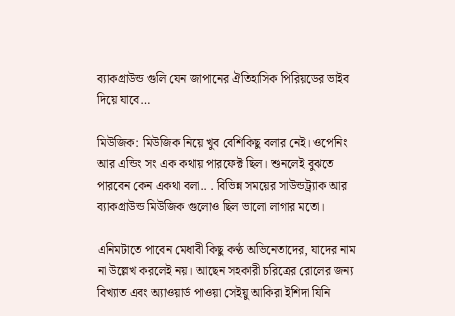ব্যাকগ্রাউন্ড গুলি যেন জাপানের ঐতিহাসিক পিরিয়ডের ভাইব দিয়ে যাবে…

মিউজিক: মিউজিক নিয়ে খুব বেশিকিছু বলার নেই। ওপেনিং আর এন্ডিং সং এক কথায় পারফেক্ট ছিল। শুনলেই বুঝতে পারবেন কেন একথা বলা.. . বিভিন্ন সময়ের সাউন্ডট্র্যাক আর ব্যাকগ্রাউন্ড মিউজিক গুলোও ছিল ভালো লাগার মতো।

এনিমটাতে পাবেন মেধাবী কিছু কণ্ঠ অভিনেতাদের, যাদের নাম না উল্লেখ করলেই নয়। আছেন সহকারী চরিত্রের রোলের জন্য বিখ্যাত এবং অ্যাওয়ার্ড পাওয়া সেইয়ু আকিরা ইশিদা যিনি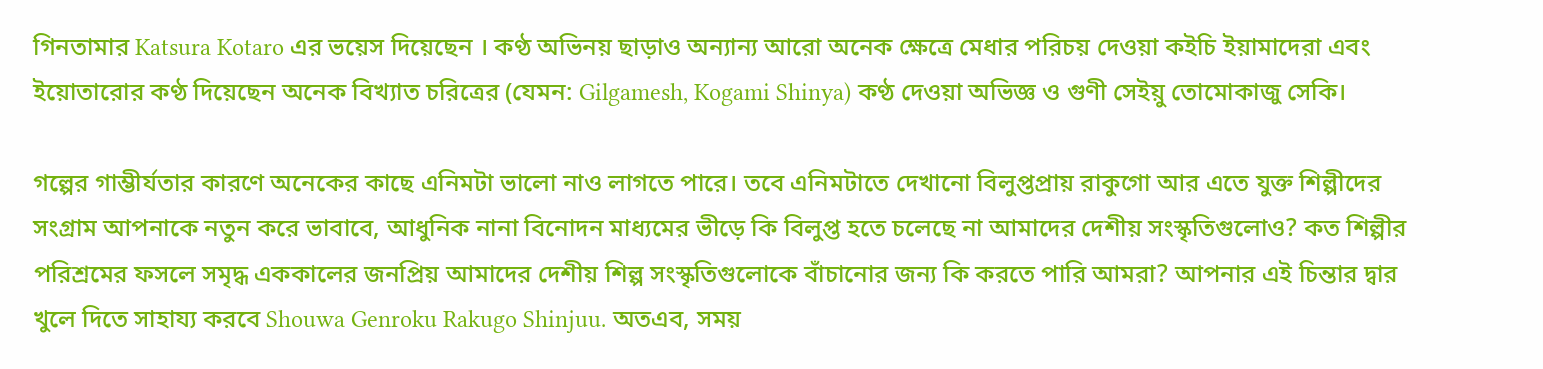গিনতামার Katsura Kotaro এর ভয়েস দিয়েছেন । কণ্ঠ অভিনয় ছাড়াও অন্যান্য আরো অনেক ক্ষেত্রে মেধার পরিচয় দেওয়া কইচি ইয়ামাদেরা এবং ইয়োতারোর কণ্ঠ দিয়েছেন অনেক বিখ্যাত চরিত্রের (যেমন: Gilgamesh, Kogami Shinya) কণ্ঠ দেওয়া অভিজ্ঞ ও গুণী সেইয়ু তোমোকাজু সেকি।

গল্পের গাম্ভীর্যতার কারণে অনেকের কাছে এনিমটা ভালো নাও লাগতে পারে। তবে এনিমটাতে দেখানো বিলুপ্তপ্রায় রাকুগো আর এতে যুক্ত শিল্পীদের সংগ্রাম আপনাকে নতুন করে ভাবাবে, আধুনিক নানা বিনোদন মাধ্যমের ভীড়ে কি বিলুপ্ত হতে চলেছে না আমাদের দেশীয় সংস্কৃতিগুলোও? কত শিল্পীর পরিশ্রমের ফসলে সমৃদ্ধ এককালের জনপ্রিয় আমাদের দেশীয় শিল্প সংস্কৃতিগুলোকে বাঁচানোর জন্য কি করতে পারি আমরা? আপনার এই চিন্তার দ্বার খুলে দিতে সাহায্য করবে Shouwa Genroku Rakugo Shinjuu. অতএব, সময়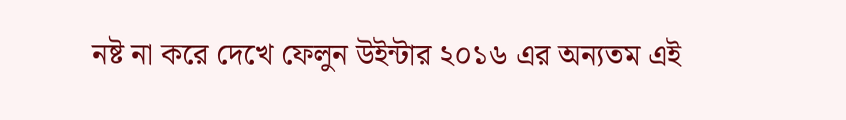নষ্ট না করে দেখে ফেলুন উইন্টার ২০১৬ এর অন্যতম এই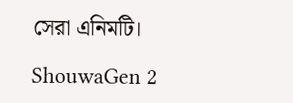সেরা এনিমটি।

ShouwaGen 2